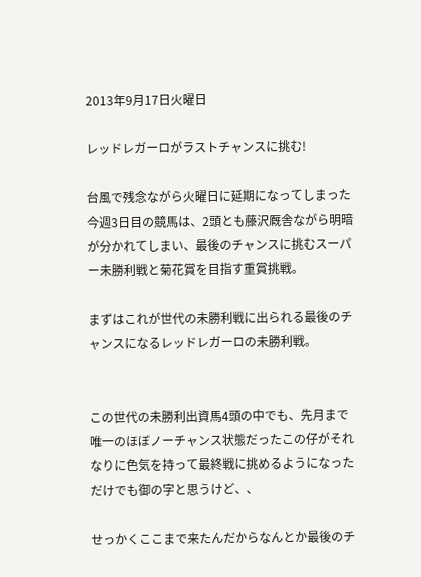2013年9月17日火曜日

レッドレガーロがラストチャンスに挑む!

台風で残念ながら火曜日に延期になってしまった今週3日目の競馬は、2頭とも藤沢厩舎ながら明暗が分かれてしまい、最後のチャンスに挑むスーパー未勝利戦と菊花賞を目指す重賞挑戦。

まずはこれが世代の未勝利戦に出られる最後のチャンスになるレッドレガーロの未勝利戦。


この世代の未勝利出資馬4頭の中でも、先月まで唯一のほぼノーチャンス状態だったこの仔がそれなりに色気を持って最終戦に挑めるようになっただけでも御の字と思うけど、、

せっかくここまで来たんだからなんとか最後のチ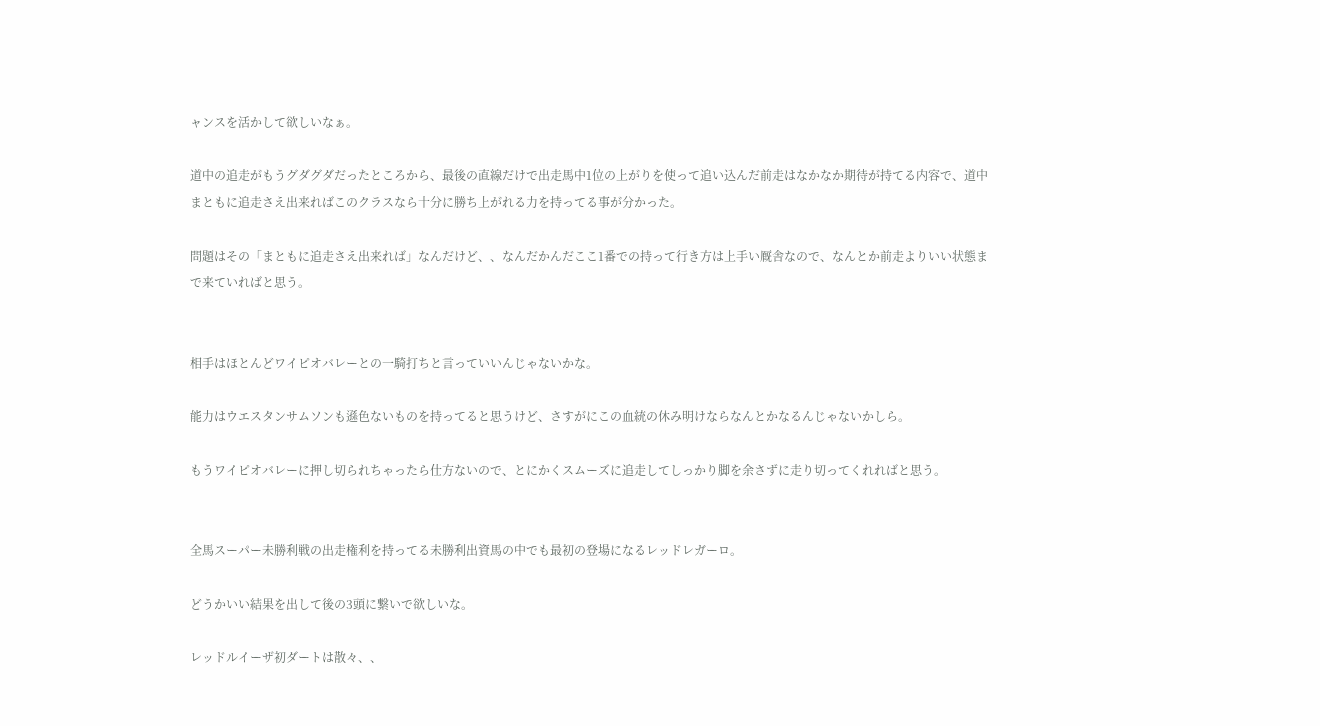ャンスを活かして欲しいなぁ。

道中の追走がもうグダグダだったところから、最後の直線だけで出走馬中1位の上がりを使って追い込んだ前走はなかなか期待が持てる内容で、道中まともに追走さえ出来ればこのクラスなら十分に勝ち上がれる力を持ってる事が分かった。

問題はその「まともに追走さえ出来れば」なんだけど、、なんだかんだここ1番での持って行き方は上手い厩舎なので、なんとか前走よりいい状態まで来ていればと思う。


相手はほとんどワイピオバレーとの一騎打ちと言っていいんじゃないかな。

能力はウエスタンサムソンも遜色ないものを持ってると思うけど、さすがにこの血統の休み明けならなんとかなるんじゃないかしら。

もうワイピオバレーに押し切られちゃったら仕方ないので、とにかくスムーズに追走してしっかり脚を余さずに走り切ってくれればと思う。


全馬スーパー未勝利戦の出走権利を持ってる未勝利出資馬の中でも最初の登場になるレッドレガーロ。

どうかいい結果を出して後の3頭に繋いで欲しいな。

レッドルイーザ初ダートは散々、、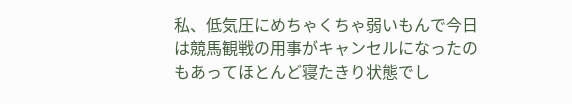私、低気圧にめちゃくちゃ弱いもんで今日は競馬観戦の用事がキャンセルになったのもあってほとんど寝たきり状態でし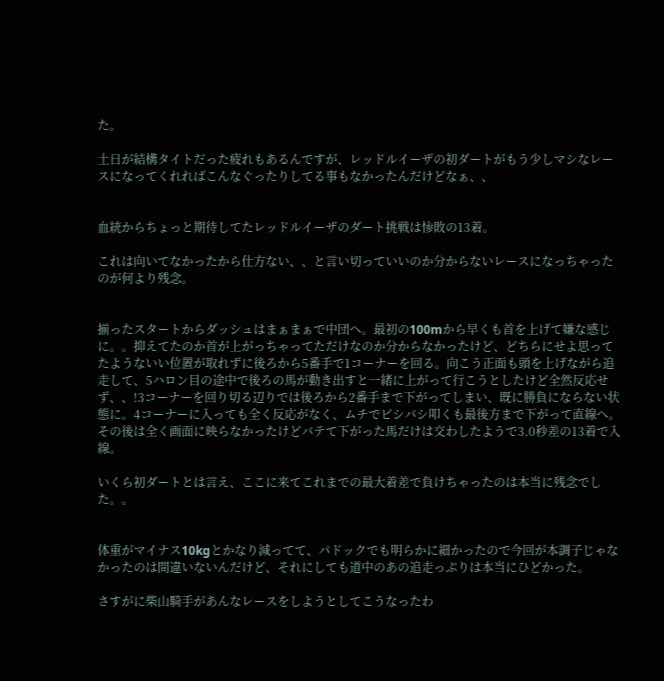た。

土日が結構タイトだった疲れもあるんですが、レッドルイーザの初ダートがもう少しマシなレースになってくれればこんなぐったりしてる事もなかったんだけどなぁ、、


血統からちょっと期待してたレッドルイーザのダート挑戦は惨敗の13着。

これは向いてなかったから仕方ない、、と言い切っていいのか分からないレースになっちゃったのが何より残念。


揃ったスタートからダッシュはまぁまぁで中団へ。最初の100mから早くも首を上げて嫌な感じに。。抑えてたのか首が上がっちゃってただけなのか分からなかったけど、どちらにせよ思ってたようないい位置が取れずに後ろから5番手で1コーナーを回る。向こう正面も頭を上げながら追走して、5ハロン目の途中で後ろの馬が動き出すと一緒に上がって行こうとしたけど全然反応せず、、!3コーナーを回り切る辺りでは後ろから2番手まで下がってしまい、既に勝負にならない状態に。4コーナーに入っても全く反応がなく、ムチでビシバシ叩くも最後方まで下がって直線へ。その後は全く画面に映らなかったけどバテて下がった馬だけは交わしたようで3.0秒差の13着で入線。

いくら初ダートとは言え、ここに来てこれまでの最大着差で負けちゃったのは本当に残念でした。。


体重がマイナス10kgとかなり減ってて、パドックでも明らかに細かったので今回が本調子じゃなかったのは間違いないんだけど、それにしても道中のあの追走っぷりは本当にひどかった。

さすがに柴山騎手があんなレースをしようとしてこうなったわ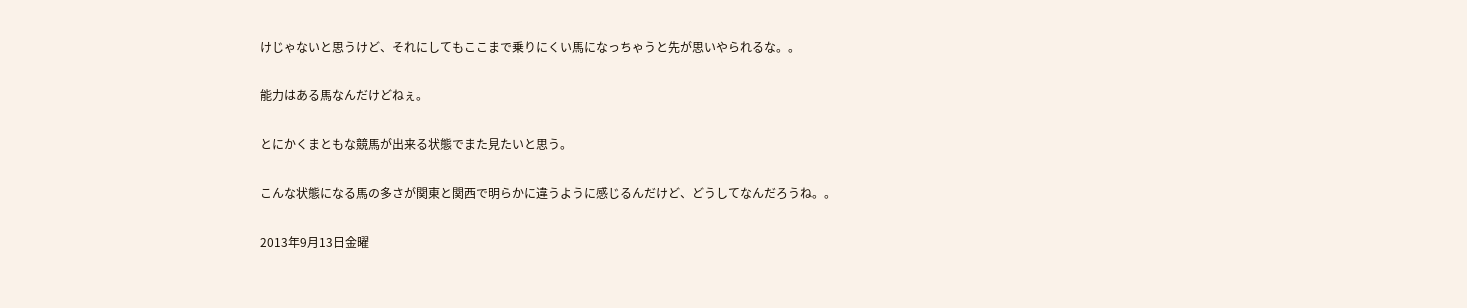けじゃないと思うけど、それにしてもここまで乗りにくい馬になっちゃうと先が思いやられるな。。

能力はある馬なんだけどねぇ。

とにかくまともな競馬が出来る状態でまた見たいと思う。

こんな状態になる馬の多さが関東と関西で明らかに違うように感じるんだけど、どうしてなんだろうね。。

2013年9月13日金曜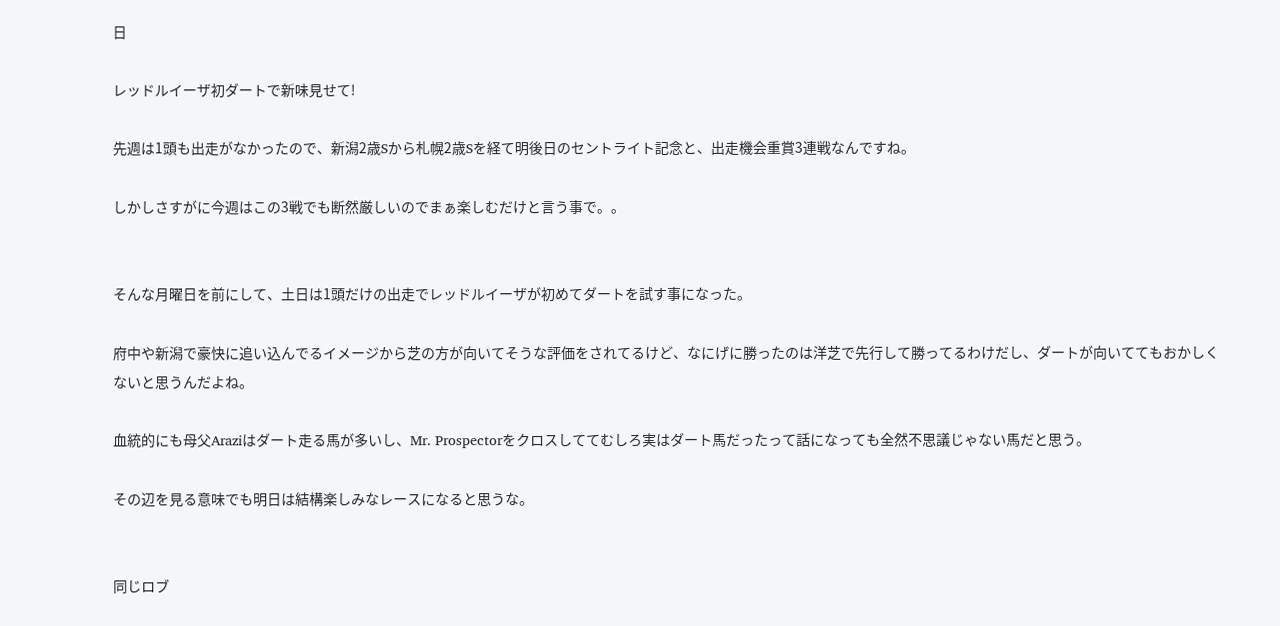日

レッドルイーザ初ダートで新味見せて!

先週は1頭も出走がなかったので、新潟2歳Sから札幌2歳Sを経て明後日のセントライト記念と、出走機会重賞3連戦なんですね。

しかしさすがに今週はこの3戦でも断然厳しいのでまぁ楽しむだけと言う事で。。


そんな月曜日を前にして、土日は1頭だけの出走でレッドルイーザが初めてダートを試す事になった。

府中や新潟で豪快に追い込んでるイメージから芝の方が向いてそうな評価をされてるけど、なにげに勝ったのは洋芝で先行して勝ってるわけだし、ダートが向いててもおかしくないと思うんだよね。

血統的にも母父Araziはダート走る馬が多いし、Mr. Prospectorをクロスしててむしろ実はダート馬だったって話になっても全然不思議じゃない馬だと思う。

その辺を見る意味でも明日は結構楽しみなレースになると思うな。


同じロブ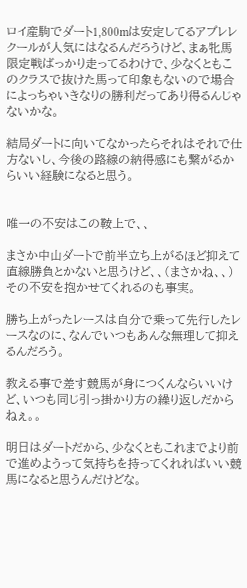ロイ産駒でダート1,800mは安定してるアプレレクールが人気にはなるんだろうけど、まぁ牝馬限定戦ばっかり走ってるわけで、少なくともこのクラスで抜けた馬って印象もないので場合によっちゃいきなりの勝利だってあり得るんじゃないかな。

結局ダートに向いてなかったらそれはそれで仕方ないし、今後の路線の納得感にも繋がるからいい経験になると思う。


唯一の不安はこの鞍上で、、

まさか中山ダートで前半立ち上がるほど抑えて直線勝負とかないと思うけど、、(まさかね、、)その不安を抱かせてくれるのも事実。

勝ち上がったレースは自分で乗って先行したレースなのに、なんでいつもあんな無理して抑えるんだろう。

教える事で差す競馬が身につくんならいいけど、いつも同じ引っ掛かり方の繰り返しだからねぇ。。

明日はダートだから、少なくともこれまでより前で進めようって気持ちを持ってくれればいい競馬になると思うんだけどな。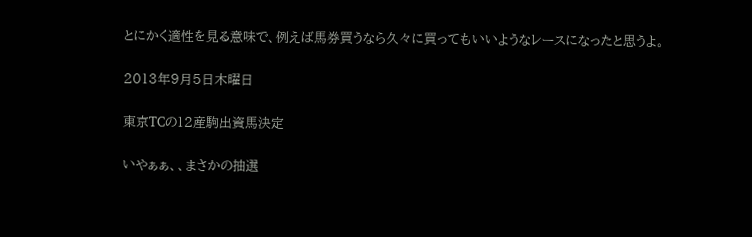とにかく適性を見る意味で、例えば馬券買うなら久々に買ってもいいようなレースになったと思うよ。

2013年9月5日木曜日

東京TCの12産駒出資馬決定

いやぁぁ、、まさかの抽選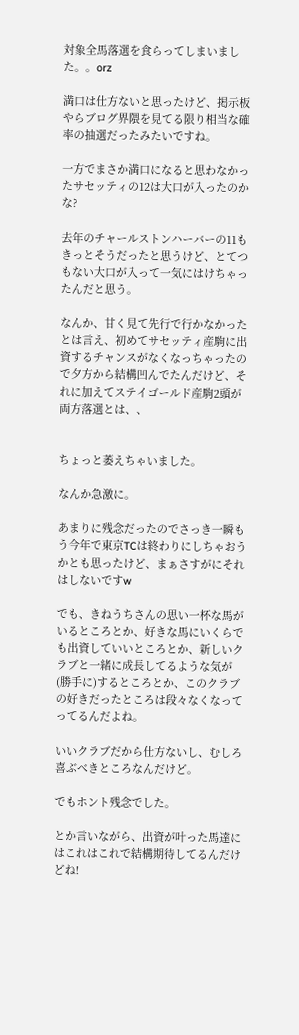対象全馬落選を食らってしまいました。。orz

満口は仕方ないと思ったけど、掲示板やらブログ界隈を見てる限り相当な確率の抽選だったみたいですね。

一方でまさか満口になると思わなかったサセッティの12は大口が入ったのかな?

去年のチャールストンハーバーの11もきっとそうだったと思うけど、とてつもない大口が入って一気にはけちゃったんだと思う。

なんか、甘く見て先行で行かなかったとは言え、初めてサセッティ産駒に出資するチャンスがなくなっちゃったので夕方から結構凹んでたんだけど、それに加えてステイゴールド産駒2頭が両方落選とは、、


ちょっと萎えちゃいました。

なんか急激に。

あまりに残念だったのでさっき一瞬もう今年で東京TCは終わりにしちゃおうかとも思ったけど、まぁさすがにそれはしないですw

でも、きねうちさんの思い一杯な馬がいるところとか、好きな馬にいくらでも出資していいところとか、新しいクラブと一緒に成長してるような気が(勝手に)するところとか、このクラブの好きだったところは段々なくなってってるんだよね。

いいクラブだから仕方ないし、むしろ喜ぶべきところなんだけど。

でもホント残念でした。

とか言いながら、出資が叶った馬達にはこれはこれで結構期待してるんだけどね!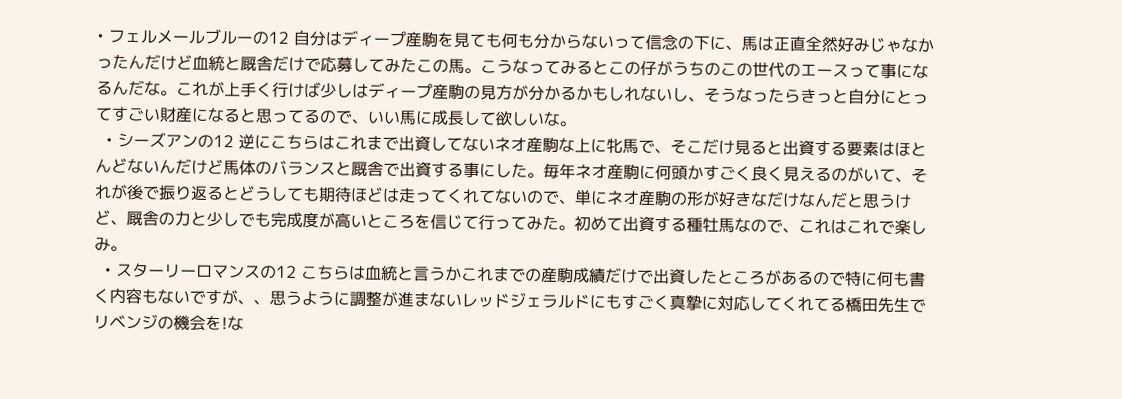• フェルメールブルーの12 自分はディープ産駒を見ても何も分からないって信念の下に、馬は正直全然好みじゃなかったんだけど血統と厩舎だけで応募してみたこの馬。こうなってみるとこの仔がうちのこの世代のエースって事になるんだな。これが上手く行けば少しはディープ産駒の見方が分かるかもしれないし、そうなったらきっと自分にとってすごい財産になると思ってるので、いい馬に成長して欲しいな。
  • シーズアンの12 逆にこちらはこれまで出資してないネオ産駒な上に牝馬で、そこだけ見ると出資する要素はほとんどないんだけど馬体のバランスと厩舎で出資する事にした。毎年ネオ産駒に何頭かすごく良く見えるのがいて、それが後で振り返るとどうしても期待ほどは走ってくれてないので、単にネオ産駒の形が好きなだけなんだと思うけど、厩舎の力と少しでも完成度が高いところを信じて行ってみた。初めて出資する種牡馬なので、これはこれで楽しみ。
  • スターリーロマンスの12 こちらは血統と言うかこれまでの産駒成績だけで出資したところがあるので特に何も書く内容もないですが、、思うように調整が進まないレッドジェラルドにもすごく真摯に対応してくれてる橋田先生でリベンジの機会を!な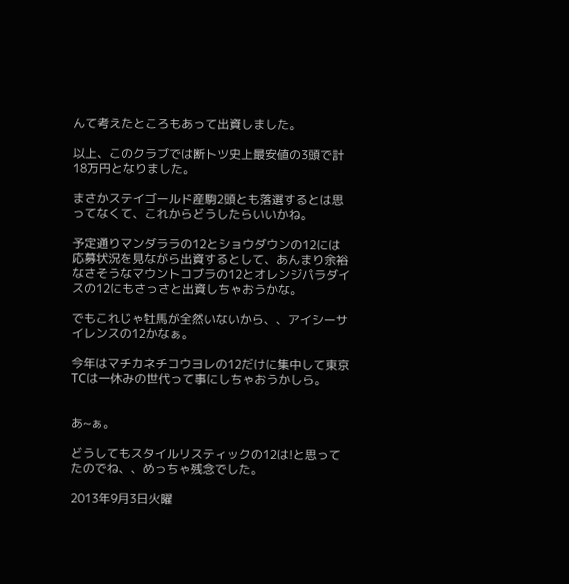んて考えたところもあって出資しました。

以上、このクラブでは断トツ史上最安値の3頭で計18万円となりました。

まさかステイゴールド産駒2頭とも落選するとは思ってなくて、これからどうしたらいいかね。

予定通りマンダララの12とショウダウンの12には応募状況を見ながら出資するとして、あんまり余裕なさそうなマウントコブラの12とオレンジパラダイスの12にもさっさと出資しちゃおうかな。

でもこれじゃ牡馬が全然いないから、、アイシーサイレンスの12かなぁ。

今年はマチカネチコウヨレの12だけに集中して東京TCは一休みの世代って事にしちゃおうかしら。


あ~ぁ。

どうしてもスタイルリスティックの12は!と思ってたのでね、、めっちゃ残念でした。

2013年9月3日火曜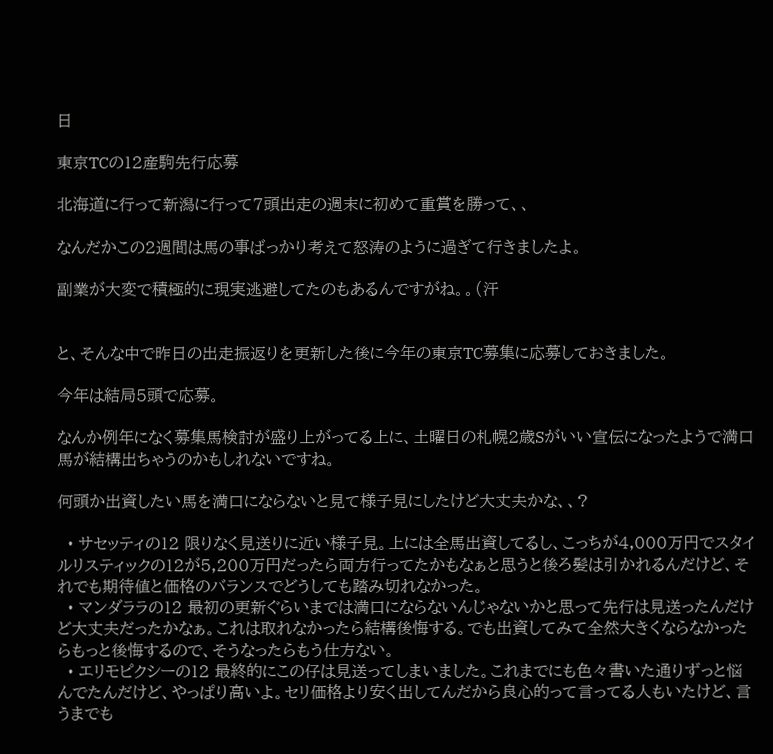日

東京TCの12産駒先行応募

北海道に行って新潟に行って7頭出走の週末に初めて重賞を勝って、、

なんだかこの2週間は馬の事ばっかり考えて怒涛のように過ぎて行きましたよ。

副業が大変で積極的に現実逃避してたのもあるんですがね。。(汗


と、そんな中で昨日の出走振返りを更新した後に今年の東京TC募集に応募しておきました。

今年は結局5頭で応募。

なんか例年になく募集馬検討が盛り上がってる上に、土曜日の札幌2歳Sがいい宣伝になったようで満口馬が結構出ちゃうのかもしれないですね。

何頭か出資したい馬を満口にならないと見て様子見にしたけど大丈夫かな、、?

  • サセッティの12 限りなく見送りに近い様子見。上には全馬出資してるし、こっちが4,000万円でスタイルリスティックの12が5,200万円だったら両方行ってたかもなぁと思うと後ろ髪は引かれるんだけど、それでも期待値と価格のバランスでどうしても踏み切れなかった。
  • マンダララの12 最初の更新ぐらいまでは満口にならないんじゃないかと思って先行は見送ったんだけど大丈夫だったかなぁ。これは取れなかったら結構後悔する。でも出資してみて全然大きくならなかったらもっと後悔するので、そうなったらもう仕方ない。
  • エリモピクシーの12 最終的にこの仔は見送ってしまいました。これまでにも色々書いた通りずっと悩んでたんだけど、やっぱり高いよ。セリ価格より安く出してんだから良心的って言ってる人もいたけど、言うまでも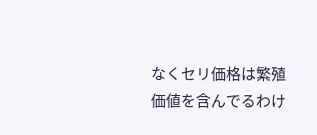なくセリ価格は繁殖価値を含んでるわけ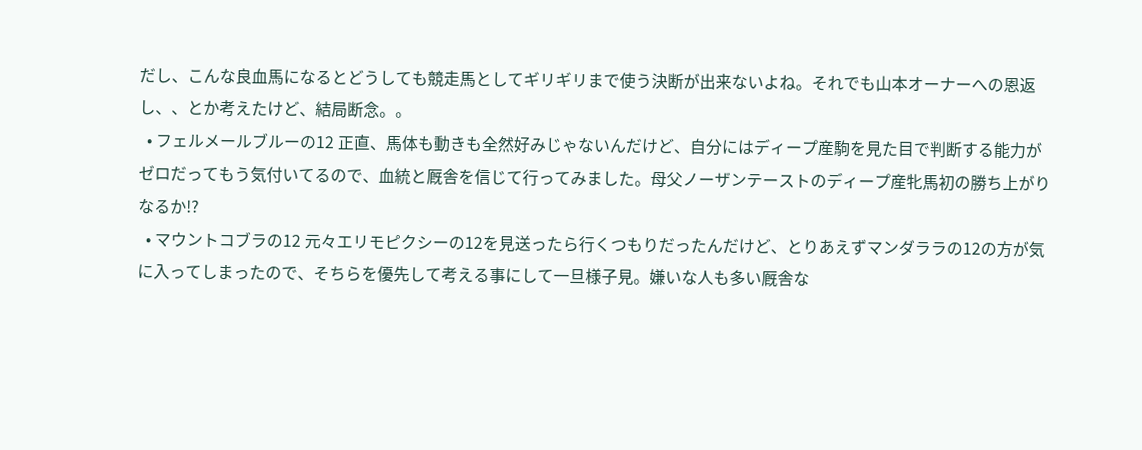だし、こんな良血馬になるとどうしても競走馬としてギリギリまで使う決断が出来ないよね。それでも山本オーナーへの恩返し、、とか考えたけど、結局断念。。
  • フェルメールブルーの12 正直、馬体も動きも全然好みじゃないんだけど、自分にはディープ産駒を見た目で判断する能力がゼロだってもう気付いてるので、血統と厩舎を信じて行ってみました。母父ノーザンテーストのディープ産牝馬初の勝ち上がりなるか!?
  • マウントコブラの12 元々エリモピクシーの12を見送ったら行くつもりだったんだけど、とりあえずマンダララの12の方が気に入ってしまったので、そちらを優先して考える事にして一旦様子見。嫌いな人も多い厩舎な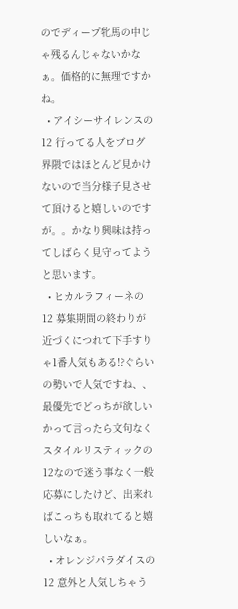のでディープ牝馬の中じゃ残るんじゃないかなぁ。価格的に無理ですかね。
  • アイシーサイレンスの12 行ってる人をブログ界隈ではほとんど見かけないので当分様子見させて頂けると嬉しいのですが。。かなり興味は持ってしばらく見守ってようと思います。
  • ヒカルラフィーネの12 募集期間の終わりが近づくにつれて下手すりゃ1番人気もある!?ぐらいの勢いで人気ですね、、最優先でどっちが欲しいかって言ったら文句なくスタイルリスティックの12なので迷う事なく一般応募にしたけど、出来ればこっちも取れてると嬉しいなぁ。
  • オレンジパラダイスの12 意外と人気しちゃう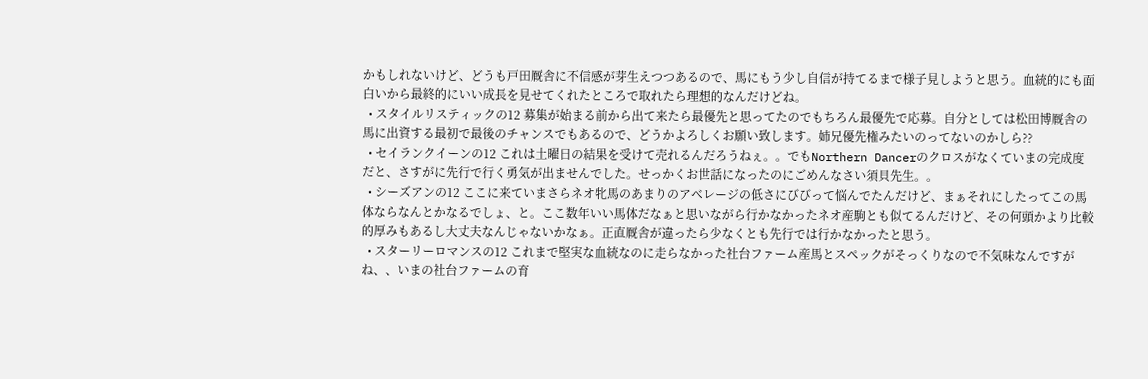かもしれないけど、どうも戸田厩舎に不信感が芽生えつつあるので、馬にもう少し自信が持てるまで様子見しようと思う。血統的にも面白いから最終的にいい成長を見せてくれたところで取れたら理想的なんだけどね。
  • スタイルリスティックの12 募集が始まる前から出て来たら最優先と思ってたのでもちろん最優先で応募。自分としては松田博厩舎の馬に出資する最初で最後のチャンスでもあるので、どうかよろしくお願い致します。姉兄優先権みたいのってないのかしら??
  • セイランクイーンの12 これは土曜日の結果を受けて売れるんだろうねぇ。。でもNorthern Dancerのクロスがなくていまの完成度だと、さすがに先行で行く勇気が出ませんでした。せっかくお世話になったのにごめんなさい須貝先生。。
  • シーズアンの12 ここに来ていまさらネオ牝馬のあまりのアベレージの低さにびびって悩んでたんだけど、まぁそれにしたってこの馬体ならなんとかなるでしょ、と。ここ数年いい馬体だなぁと思いながら行かなかったネオ産駒とも似てるんだけど、その何頭かより比較的厚みもあるし大丈夫なんじゃないかなぁ。正直厩舎が違ったら少なくとも先行では行かなかったと思う。
  • スターリーロマンスの12 これまで堅実な血統なのに走らなかった社台ファーム産馬とスペックがそっくりなので不気味なんですがね、、いまの社台ファームの育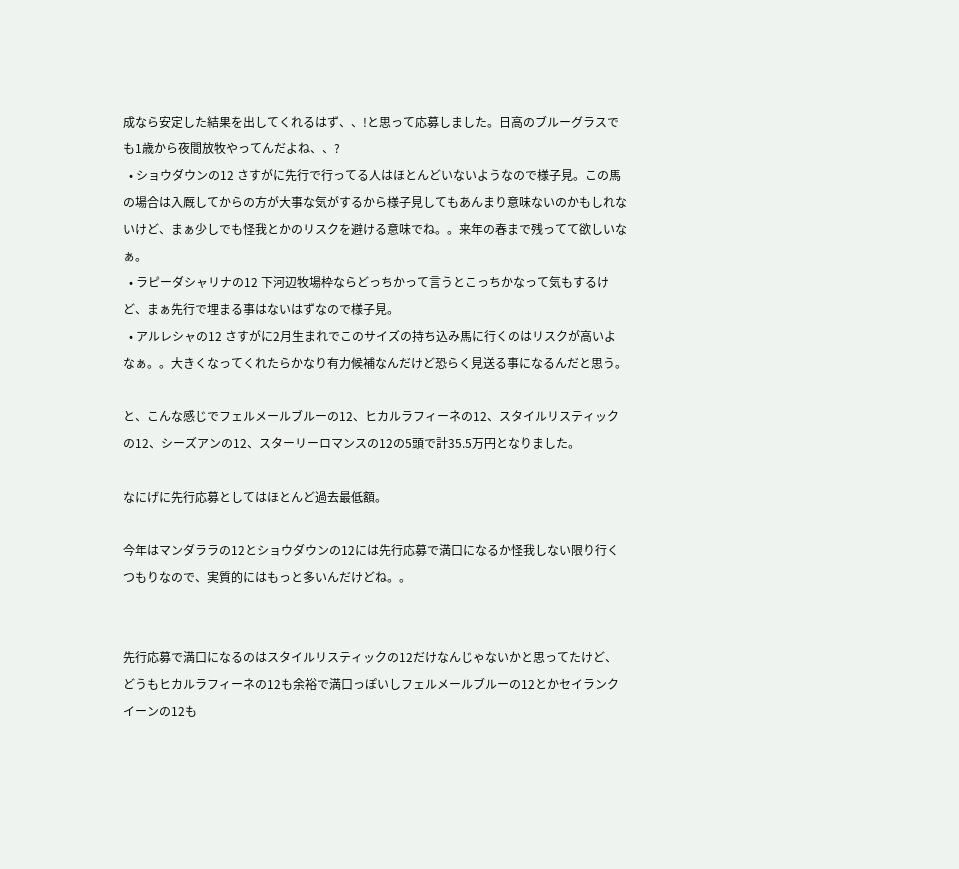成なら安定した結果を出してくれるはず、、!と思って応募しました。日高のブルーグラスでも1歳から夜間放牧やってんだよね、、?
  • ショウダウンの12 さすがに先行で行ってる人はほとんどいないようなので様子見。この馬の場合は入厩してからの方が大事な気がするから様子見してもあんまり意味ないのかもしれないけど、まぁ少しでも怪我とかのリスクを避ける意味でね。。来年の春まで残ってて欲しいなぁ。
  • ラピーダシャリナの12 下河辺牧場枠ならどっちかって言うとこっちかなって気もするけど、まぁ先行で埋まる事はないはずなので様子見。
  • アルレシャの12 さすがに2月生まれでこのサイズの持ち込み馬に行くのはリスクが高いよなぁ。。大きくなってくれたらかなり有力候補なんだけど恐らく見送る事になるんだと思う。

と、こんな感じでフェルメールブルーの12、ヒカルラフィーネの12、スタイルリスティックの12、シーズアンの12、スターリーロマンスの12の5頭で計35.5万円となりました。

なにげに先行応募としてはほとんど過去最低額。

今年はマンダララの12とショウダウンの12には先行応募で満口になるか怪我しない限り行くつもりなので、実質的にはもっと多いんだけどね。。


先行応募で満口になるのはスタイルリスティックの12だけなんじゃないかと思ってたけど、どうもヒカルラフィーネの12も余裕で満口っぽいしフェルメールブルーの12とかセイランクイーンの12も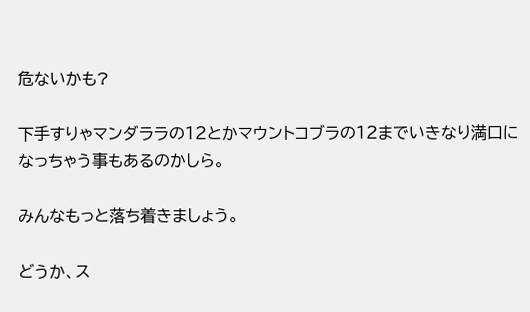危ないかも?

下手すりゃマンダララの12とかマウントコブラの12までいきなり満口になっちゃう事もあるのかしら。

みんなもっと落ち着きましょう。

どうか、ス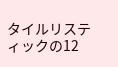タイルリスティックの12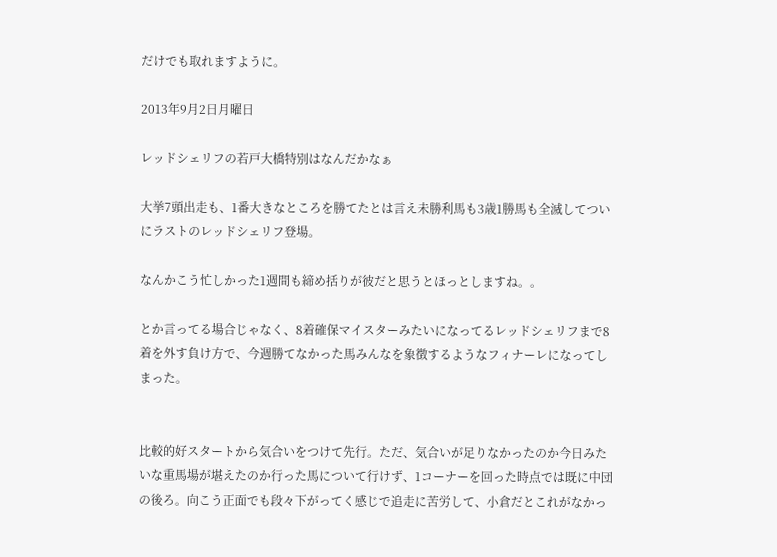だけでも取れますように。

2013年9月2日月曜日

レッドシェリフの若戸大橋特別はなんだかなぁ

大挙7頭出走も、1番大きなところを勝てたとは言え未勝利馬も3歳1勝馬も全滅してついにラストのレッドシェリフ登場。

なんかこう忙しかった1週間も締め括りが彼だと思うとほっとしますね。。

とか言ってる場合じゃなく、8着確保マイスターみたいになってるレッドシェリフまで8着を外す負け方で、今週勝てなかった馬みんなを象徴するようなフィナーレになってしまった。


比較的好スタートから気合いをつけて先行。ただ、気合いが足りなかったのか今日みたいな重馬場が堪えたのか行った馬について行けず、1コーナーを回った時点では既に中団の後ろ。向こう正面でも段々下がってく感じで追走に苦労して、小倉だとこれがなかっ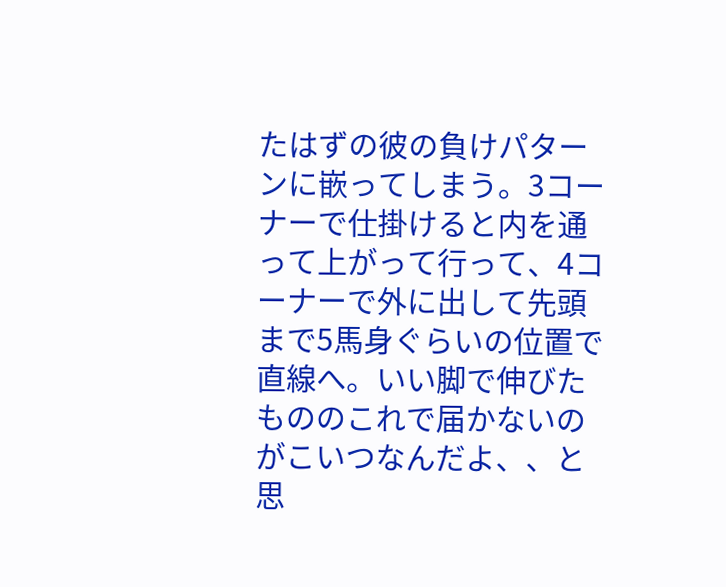たはずの彼の負けパターンに嵌ってしまう。3コーナーで仕掛けると内を通って上がって行って、4コーナーで外に出して先頭まで5馬身ぐらいの位置で直線へ。いい脚で伸びたもののこれで届かないのがこいつなんだよ、、と思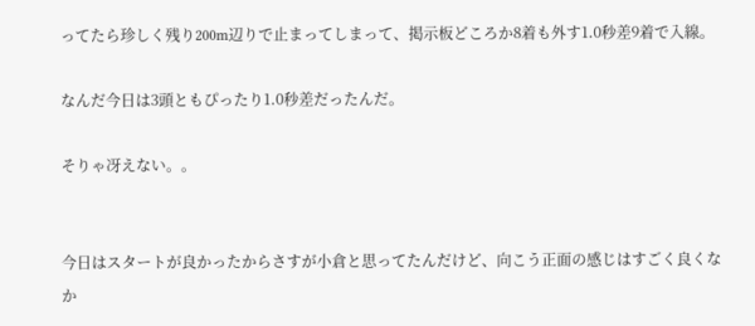ってたら珍しく残り200m辺りで止まってしまって、掲示板どころか8着も外す1.0秒差9着で入線。

なんだ今日は3頭ともぴったり1.0秒差だったんだ。

そりゃ冴えない。。


今日はスタートが良かったからさすが小倉と思ってたんだけど、向こう正面の感じはすごく良くなか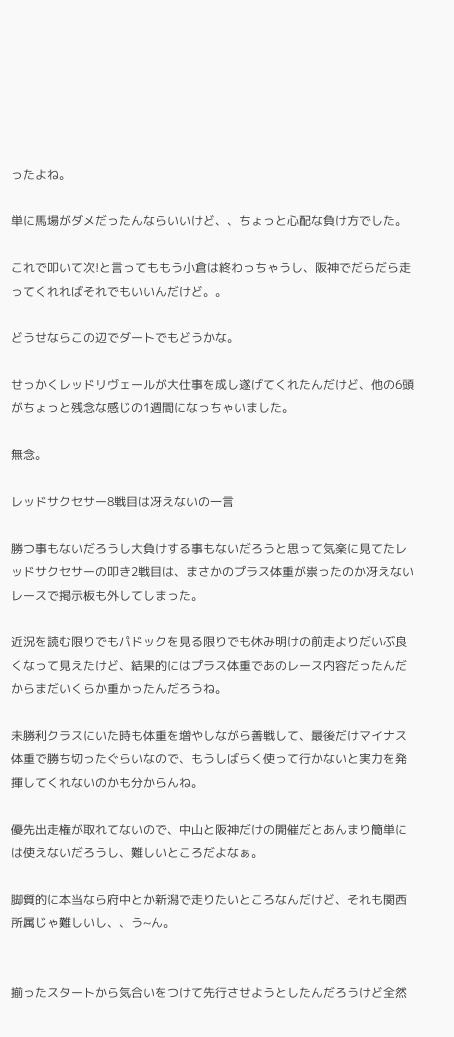ったよね。

単に馬場がダメだったんならいいけど、、ちょっと心配な負け方でした。

これで叩いて次!と言ってももう小倉は終わっちゃうし、阪神でだらだら走ってくれればそれでもいいんだけど。。

どうせならこの辺でダートでもどうかな。

せっかくレッドリヴェールが大仕事を成し遂げてくれたんだけど、他の6頭がちょっと残念な感じの1週間になっちゃいました。

無念。

レッドサクセサー8戦目は冴えないの一言

勝つ事もないだろうし大負けする事もないだろうと思って気楽に見てたレッドサクセサーの叩き2戦目は、まさかのプラス体重が祟ったのか冴えないレースで掲示板も外してしまった。

近況を読む限りでもパドックを見る限りでも休み明けの前走よりだいぶ良くなって見えたけど、結果的にはプラス体重であのレース内容だったんだからまだいくらか重かったんだろうね。

未勝利クラスにいた時も体重を増やしながら善戦して、最後だけマイナス体重で勝ち切ったぐらいなので、もうしばらく使って行かないと実力を発揮してくれないのかも分からんね。

優先出走権が取れてないので、中山と阪神だけの開催だとあんまり簡単には使えないだろうし、難しいところだよなぁ。

脚質的に本当なら府中とか新潟で走りたいところなんだけど、それも関西所属じゃ難しいし、、う~ん。


揃ったスタートから気合いをつけて先行させようとしたんだろうけど全然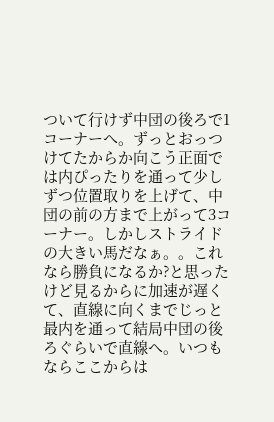ついて行けず中団の後ろで1コーナーへ。ずっとおっつけてたからか向こう正面では内ぴったりを通って少しずつ位置取りを上げて、中団の前の方まで上がって3コーナー。しかしストライドの大きい馬だなぁ。。これなら勝負になるか?と思ったけど見るからに加速が遅くて、直線に向くまでじっと最内を通って結局中団の後ろぐらいで直線へ。いつもならここからは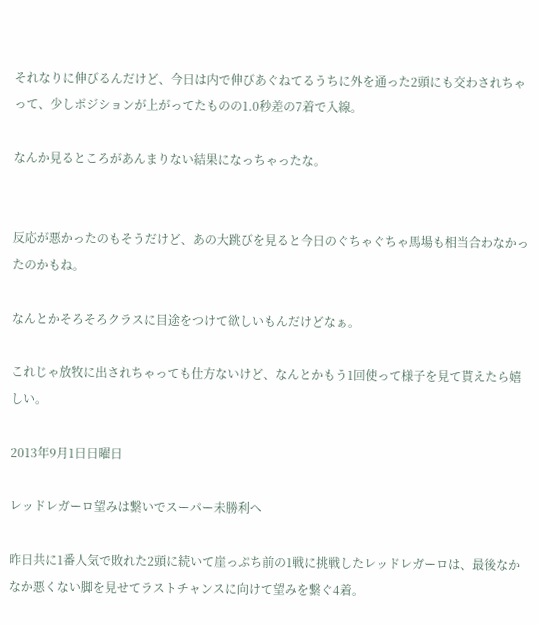それなりに伸びるんだけど、今日は内で伸びあぐねてるうちに外を通った2頭にも交わされちゃって、少しポジションが上がってたものの1.0秒差の7着で入線。

なんか見るところがあんまりない結果になっちゃったな。


反応が悪かったのもそうだけど、あの大跳びを見ると今日のぐちゃぐちゃ馬場も相当合わなかったのかもね。

なんとかそろそろクラスに目途をつけて欲しいもんだけどなぁ。

これじゃ放牧に出されちゃっても仕方ないけど、なんとかもう1回使って様子を見て貰えたら嬉しい。

2013年9月1日日曜日

レッドレガーロ望みは繋いでスーパー未勝利へ

昨日共に1番人気で敗れた2頭に続いて崖っぷち前の1戦に挑戦したレッドレガーロは、最後なかなか悪くない脚を見せてラストチャンスに向けて望みを繋ぐ4着。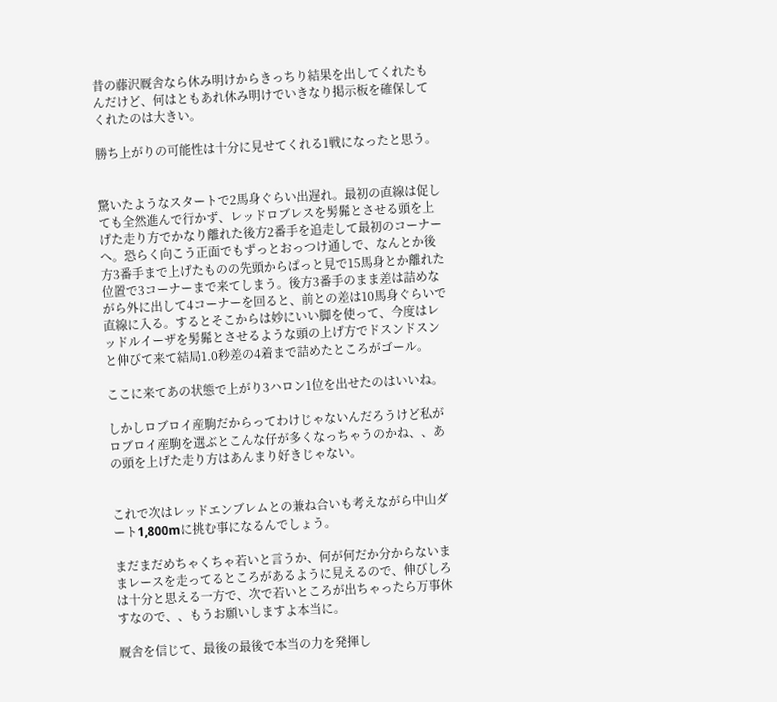昔の藤沢厩舎なら休み明けからきっちり結果を出してくれたもんだけど、何はともあれ休み明けでいきなり掲示板を確保してくれたのは大きい。

勝ち上がりの可能性は十分に見せてくれる1戦になったと思う。


驚いたようなスタートで2馬身ぐらい出遅れ。最初の直線は促しても全然進んで行かず、レッドロブレスを髣髴とさせる頭を上げた走り方でかなり離れた後方2番手を追走して最初のコーナーへ。恐らく向こう正面でもずっとおっつけ通しで、なんとか後方3番手まで上げたものの先頭からぱっと見で15馬身とか離れた位置で3コーナーまで来てしまう。後方3番手のまま差は詰めながら外に出して4コーナーを回ると、前との差は10馬身ぐらいで直線に入る。するとそこからは妙にいい脚を使って、今度はレッドルイーザを髣髴とさせるような頭の上げ方でドスンドスンと伸びて来て結局1.0秒差の4着まで詰めたところがゴール。

ここに来てあの状態で上がり3ハロン1位を出せたのはいいね。

しかしロブロイ産駒だからってわけじゃないんだろうけど私がロブロイ産駒を選ぶとこんな仔が多くなっちゃうのかね、、あの頭を上げた走り方はあんまり好きじゃない。


これで次はレッドエンブレムとの兼ね合いも考えながら中山ダート1,800mに挑む事になるんでしょう。

まだまだめちゃくちゃ若いと言うか、何が何だか分からないままレースを走ってるところがあるように見えるので、伸びしろは十分と思える一方で、次で若いところが出ちゃったら万事休すなので、、もうお願いしますよ本当に。

厩舎を信じて、最後の最後で本当の力を発揮し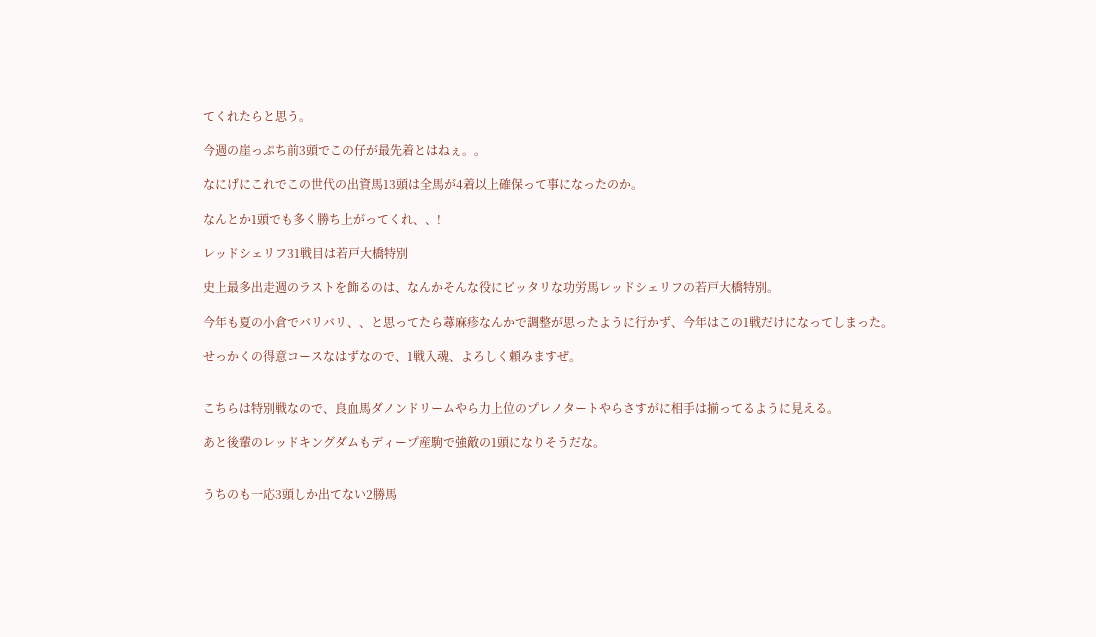てくれたらと思う。

今週の崖っぷち前3頭でこの仔が最先着とはねぇ。。

なにげにこれでこの世代の出資馬13頭は全馬が4着以上確保って事になったのか。

なんとか1頭でも多く勝ち上がってくれ、、!

レッドシェリフ31戦目は若戸大橋特別

史上最多出走週のラストを飾るのは、なんかそんな役にピッタリな功労馬レッドシェリフの若戸大橋特別。

今年も夏の小倉でバリバリ、、と思ってたら蕁麻疹なんかで調整が思ったように行かず、今年はこの1戦だけになってしまった。

せっかくの得意コースなはずなので、1戦入魂、よろしく頼みますぜ。


こちらは特別戦なので、良血馬ダノンドリームやら力上位のプレノタートやらさすがに相手は揃ってるように見える。

あと後輩のレッドキングダムもディープ産駒で強敵の1頭になりそうだな。


うちのも一応3頭しか出てない2勝馬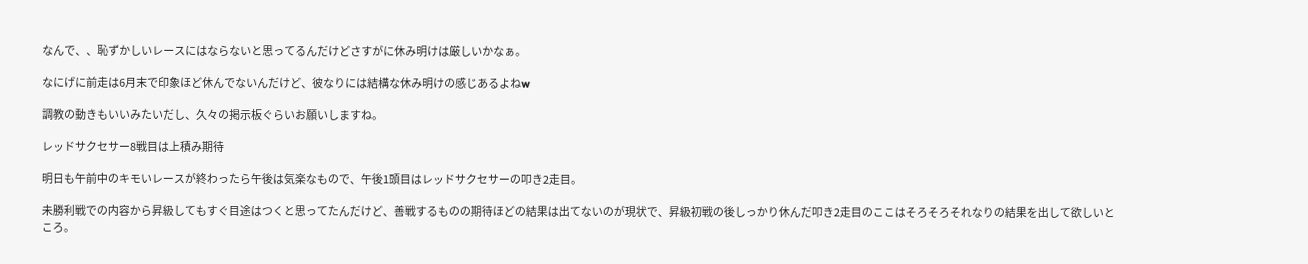なんで、、恥ずかしいレースにはならないと思ってるんだけどさすがに休み明けは厳しいかなぁ。

なにげに前走は6月末で印象ほど休んでないんだけど、彼なりには結構な休み明けの感じあるよねw

調教の動きもいいみたいだし、久々の掲示板ぐらいお願いしますね。

レッドサクセサー8戦目は上積み期待

明日も午前中のキモいレースが終わったら午後は気楽なもので、午後1頭目はレッドサクセサーの叩き2走目。

未勝利戦での内容から昇級してもすぐ目途はつくと思ってたんだけど、善戦するものの期待ほどの結果は出てないのが現状で、昇級初戦の後しっかり休んだ叩き2走目のここはそろそろそれなりの結果を出して欲しいところ。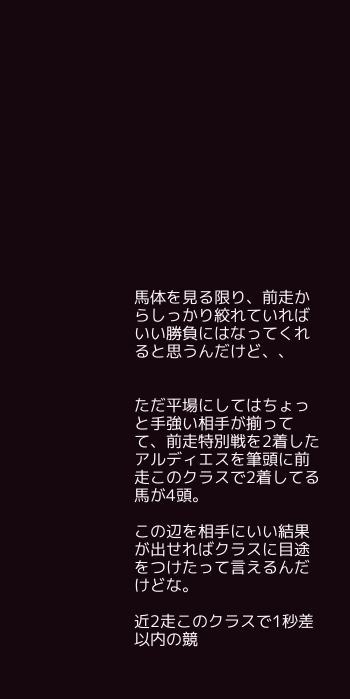馬体を見る限り、前走からしっかり絞れていればいい勝負にはなってくれると思うんだけど、、


ただ平場にしてはちょっと手強い相手が揃ってて、前走特別戦を2着したアルディエスを筆頭に前走このクラスで2着してる馬が4頭。

この辺を相手にいい結果が出せればクラスに目途をつけたって言えるんだけどな。

近2走このクラスで1秒差以内の競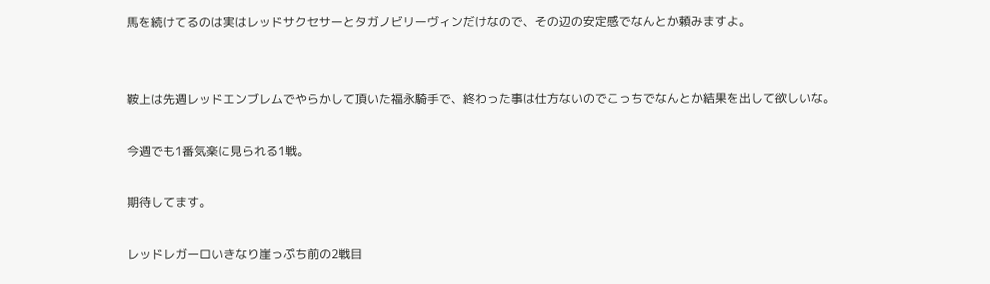馬を続けてるのは実はレッドサクセサーとタガノビリーヴィンだけなので、その辺の安定感でなんとか頼みますよ。


鞍上は先週レッドエンブレムでやらかして頂いた福永騎手で、終わった事は仕方ないのでこっちでなんとか結果を出して欲しいな。

今週でも1番気楽に見られる1戦。

期待してます。

レッドレガーロいきなり崖っぷち前の2戦目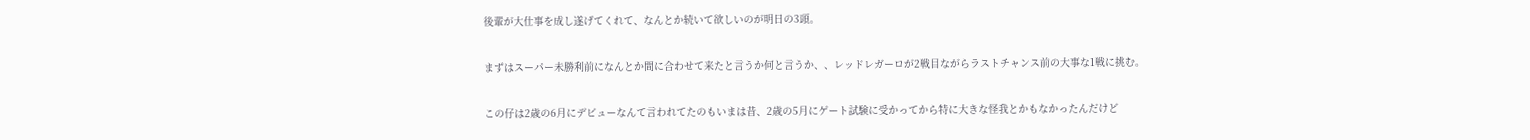後輩が大仕事を成し遂げてくれて、なんとか続いて欲しいのが明日の3頭。

まずはスーパー未勝利前になんとか間に合わせて来たと言うか何と言うか、、レッドレガーロが2戦目ながらラストチャンス前の大事な1戦に挑む。

この仔は2歳の6月にデビューなんて言われてたのもいまは昔、2歳の5月にゲート試験に受かってから特に大きな怪我とかもなかったんだけど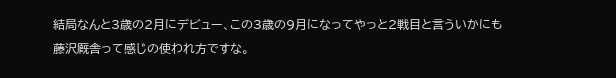結局なんと3歳の2月にデビュー、この3歳の9月になってやっと2戦目と言ういかにも藤沢厩舎って感じの使われ方ですな。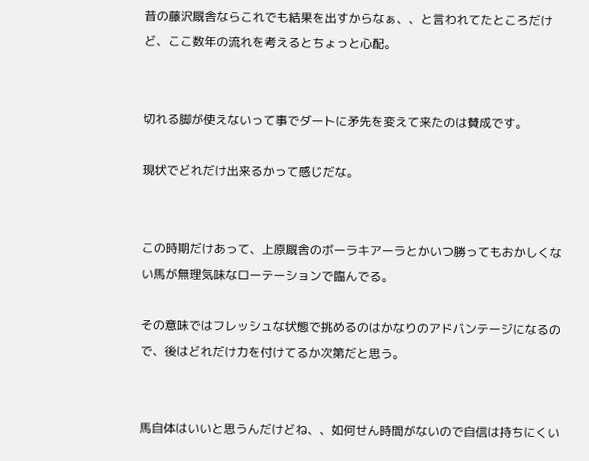昔の藤沢厩舎ならこれでも結果を出すからなぁ、、と言われてたところだけど、ここ数年の流れを考えるとちょっと心配。


切れる脚が使えないって事でダートに矛先を変えて来たのは賛成です。

現状でどれだけ出来るかって感じだな。


この時期だけあって、上原厩舎のボーラキアーラとかいつ勝ってもおかしくない馬が無理気味なローテーションで臨んでる。

その意味ではフレッシュな状態で挑めるのはかなりのアドバンテージになるので、後はどれだけ力を付けてるか次第だと思う。


馬自体はいいと思うんだけどね、、如何せん時間がないので自信は持ちにくい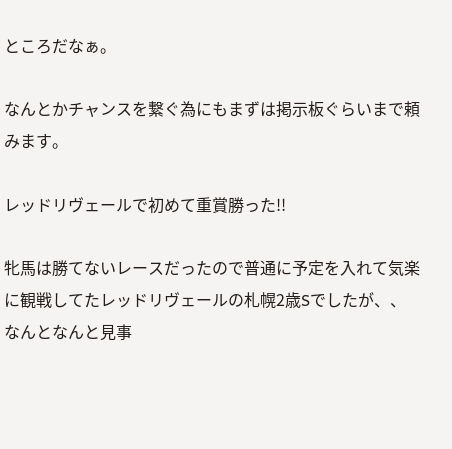ところだなぁ。

なんとかチャンスを繋ぐ為にもまずは掲示板ぐらいまで頼みます。

レッドリヴェールで初めて重賞勝った!!

牝馬は勝てないレースだったので普通に予定を入れて気楽に観戦してたレッドリヴェールの札幌2歳Sでしたが、、なんとなんと見事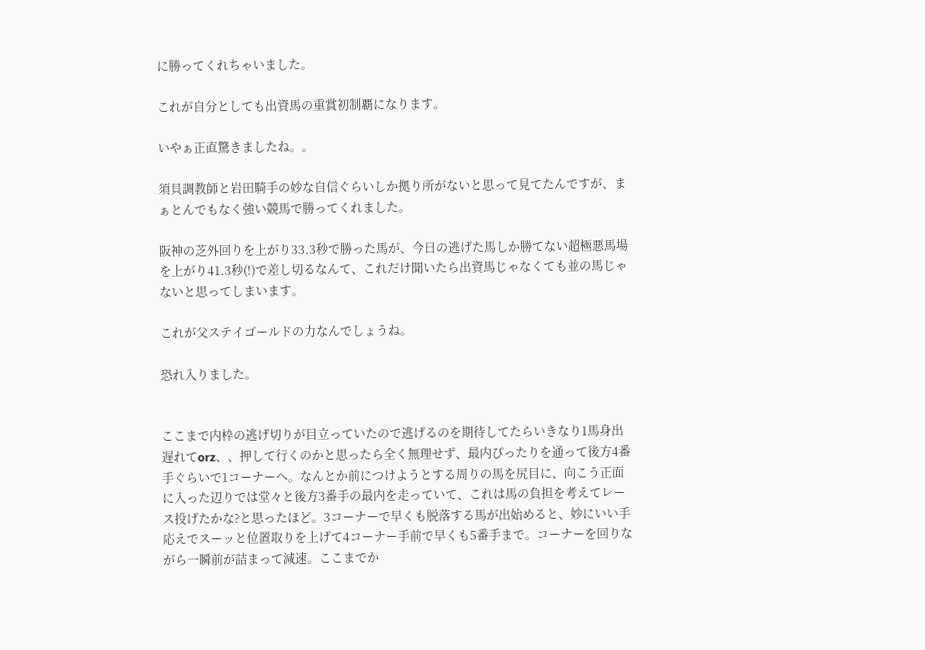に勝ってくれちゃいました。

これが自分としても出資馬の重賞初制覇になります。

いやぁ正直驚きましたね。。

須貝調教師と岩田騎手の妙な自信ぐらいしか拠り所がないと思って見てたんですが、まぁとんでもなく強い競馬で勝ってくれました。

阪神の芝外回りを上がり33.3秒で勝った馬が、今日の逃げた馬しか勝てない超極悪馬場を上がり41.3秒(!)で差し切るなんて、これだけ聞いたら出資馬じゃなくても並の馬じゃないと思ってしまいます。

これが父ステイゴールドの力なんでしょうね。

恐れ入りました。


ここまで内枠の逃げ切りが目立っていたので逃げるのを期待してたらいきなり1馬身出遅れてorz、、押して行くのかと思ったら全く無理せず、最内ぴったりを通って後方4番手ぐらいで1コーナーへ。なんとか前につけようとする周りの馬を尻目に、向こう正面に入った辺りでは堂々と後方3番手の最内を走っていて、これは馬の負担を考えてレース投げたかな?と思ったほど。3コーナーで早くも脱落する馬が出始めると、妙にいい手応えでスーッと位置取りを上げて4コーナー手前で早くも5番手まで。コーナーを回りながら一瞬前が詰まって減速。ここまでか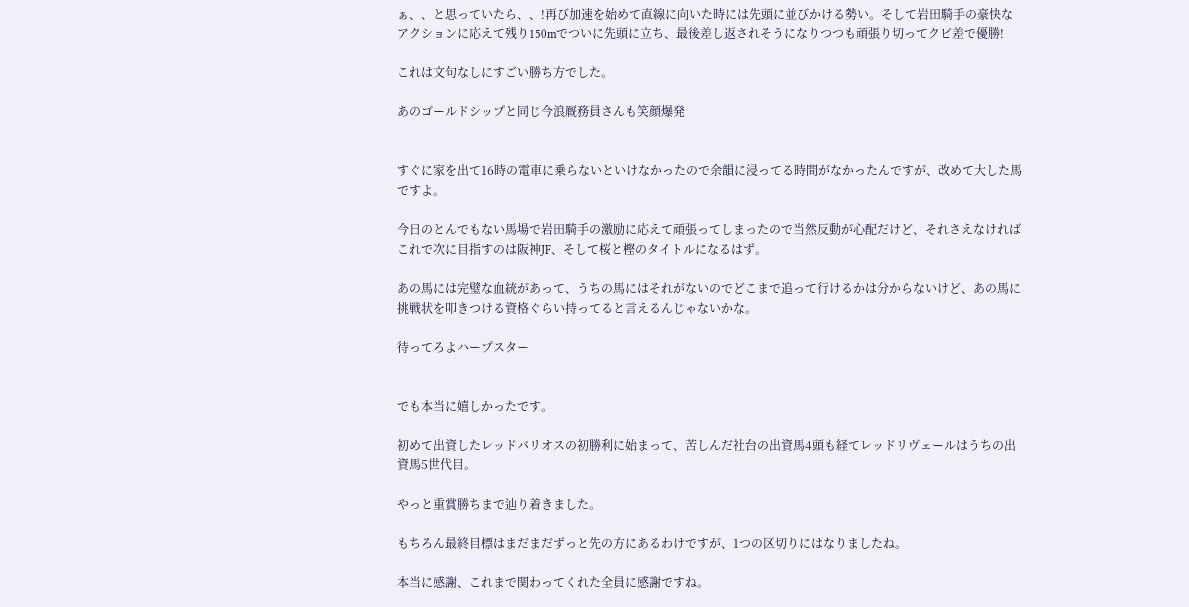ぁ、、と思っていたら、、!再び加速を始めて直線に向いた時には先頭に並びかける勢い。そして岩田騎手の豪快なアクションに応えて残り150mでついに先頭に立ち、最後差し返されそうになりつつも頑張り切ってクビ差で優勝!

これは文句なしにすごい勝ち方でした。

あのゴールドシップと同じ今浪厩務員さんも笑顔爆発


すぐに家を出て16時の電車に乗らないといけなかったので余韻に浸ってる時間がなかったんですが、改めて大した馬ですよ。

今日のとんでもない馬場で岩田騎手の激励に応えて頑張ってしまったので当然反動が心配だけど、それさえなければこれで次に目指すのは阪神JF、そして桜と樫のタイトルになるはず。

あの馬には完璧な血統があって、うちの馬にはそれがないのでどこまで追って行けるかは分からないけど、あの馬に挑戦状を叩きつける資格ぐらい持ってると言えるんじゃないかな。

待ってろよハープスター


でも本当に嬉しかったです。

初めて出資したレッドバリオスの初勝利に始まって、苦しんだ社台の出資馬4頭も経てレッドリヴェールはうちの出資馬5世代目。

やっと重賞勝ちまで辿り着きました。

もちろん最終目標はまだまだずっと先の方にあるわけですが、1つの区切りにはなりましたね。

本当に感謝、これまで関わってくれた全員に感謝ですね。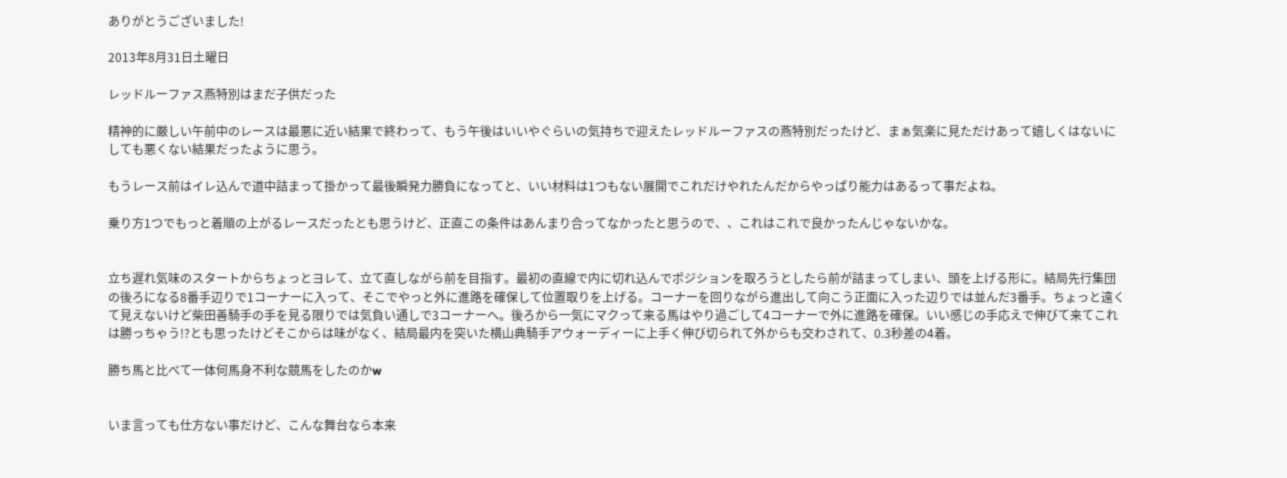ありがとうございました!

2013年8月31日土曜日

レッドルーファス燕特別はまだ子供だった

精神的に厳しい午前中のレースは最悪に近い結果で終わって、もう午後はいいやぐらいの気持ちで迎えたレッドルーファスの燕特別だったけど、まぁ気楽に見ただけあって嬉しくはないにしても悪くない結果だったように思う。

もうレース前はイレ込んで道中詰まって掛かって最後瞬発力勝負になってと、いい材料は1つもない展開でこれだけやれたんだからやっぱり能力はあるって事だよね。

乗り方1つでもっと着順の上がるレースだったとも思うけど、正直この条件はあんまり合ってなかったと思うので、、これはこれで良かったんじゃないかな。


立ち遅れ気味のスタートからちょっとヨレて、立て直しながら前を目指す。最初の直線で内に切れ込んでポジションを取ろうとしたら前が詰まってしまい、頭を上げる形に。結局先行集団の後ろになる8番手辺りで1コーナーに入って、そこでやっと外に進路を確保して位置取りを上げる。コーナーを回りながら進出して向こう正面に入った辺りでは並んだ3番手。ちょっと遠くて見えないけど柴田善騎手の手を見る限りでは気負い通しで3コーナーへ。後ろから一気にマクって来る馬はやり過ごして4コーナーで外に進路を確保。いい感じの手応えで伸びて来てこれは勝っちゃう!?とも思ったけどそこからは味がなく、結局最内を突いた横山典騎手アウォーディーに上手く伸び切られて外からも交わされて、0.3秒差の4着。

勝ち馬と比べて一体何馬身不利な競馬をしたのかw


いま言っても仕方ない事だけど、こんな舞台なら本来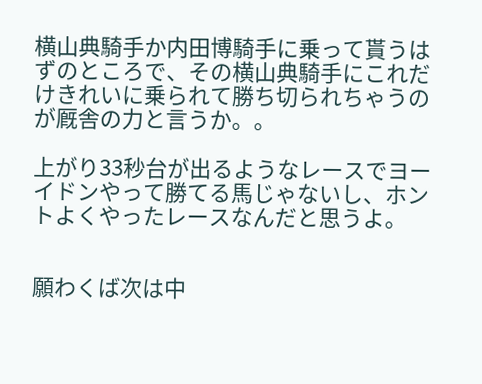横山典騎手か内田博騎手に乗って貰うはずのところで、その横山典騎手にこれだけきれいに乗られて勝ち切られちゃうのが厩舎の力と言うか。。

上がり33秒台が出るようなレースでヨーイドンやって勝てる馬じゃないし、ホントよくやったレースなんだと思うよ。


願わくば次は中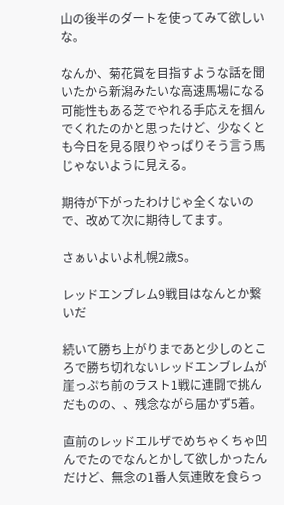山の後半のダートを使ってみて欲しいな。

なんか、菊花賞を目指すような話を聞いたから新潟みたいな高速馬場になる可能性もある芝でやれる手応えを掴んでくれたのかと思ったけど、少なくとも今日を見る限りやっぱりそう言う馬じゃないように見える。

期待が下がったわけじゃ全くないので、改めて次に期待してます。

さぁいよいよ札幌2歳S。

レッドエンブレム9戦目はなんとか繋いだ

続いて勝ち上がりまであと少しのところで勝ち切れないレッドエンブレムが崖っぷち前のラスト1戦に連闘で挑んだものの、、残念ながら届かず5着。

直前のレッドエルザでめちゃくちゃ凹んでたのでなんとかして欲しかったんだけど、無念の1番人気連敗を食らっ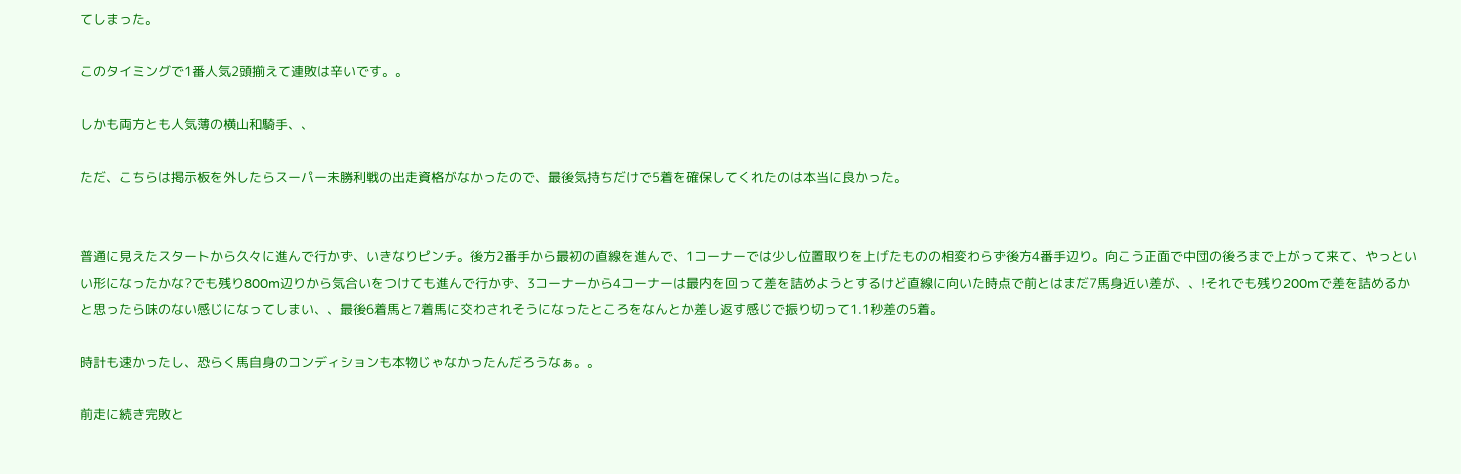てしまった。

このタイミングで1番人気2頭揃えて連敗は辛いです。。

しかも両方とも人気薄の横山和騎手、、

ただ、こちらは掲示板を外したらスーパー未勝利戦の出走資格がなかったので、最後気持ちだけで5着を確保してくれたのは本当に良かった。


普通に見えたスタートから久々に進んで行かず、いきなりピンチ。後方2番手から最初の直線を進んで、1コーナーでは少し位置取りを上げたものの相変わらず後方4番手辺り。向こう正面で中団の後ろまで上がって来て、やっといい形になったかな?でも残り800m辺りから気合いをつけても進んで行かず、3コーナーから4コーナーは最内を回って差を詰めようとするけど直線に向いた時点で前とはまだ7馬身近い差が、、!それでも残り200mで差を詰めるかと思ったら味のない感じになってしまい、、最後6着馬と7着馬に交わされそうになったところをなんとか差し返す感じで振り切って1.1秒差の5着。

時計も速かったし、恐らく馬自身のコンディションも本物じゃなかったんだろうなぁ。。

前走に続き完敗と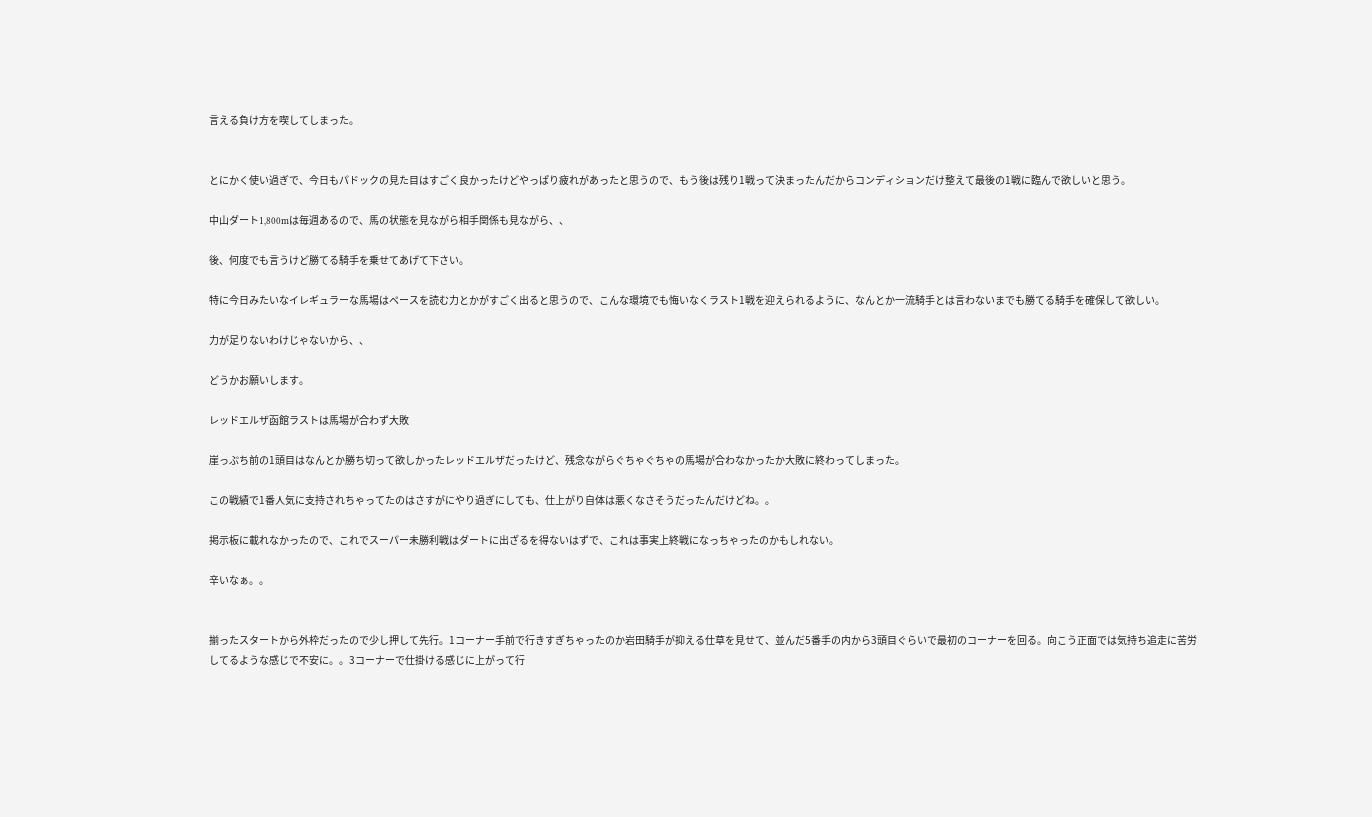言える負け方を喫してしまった。


とにかく使い過ぎで、今日もパドックの見た目はすごく良かったけどやっぱり疲れがあったと思うので、もう後は残り1戦って決まったんだからコンディションだけ整えて最後の1戦に臨んで欲しいと思う。

中山ダート1,800mは毎週あるので、馬の状態を見ながら相手関係も見ながら、、

後、何度でも言うけど勝てる騎手を乗せてあげて下さい。

特に今日みたいなイレギュラーな馬場はペースを読む力とかがすごく出ると思うので、こんな環境でも悔いなくラスト1戦を迎えられるように、なんとか一流騎手とは言わないまでも勝てる騎手を確保して欲しい。

力が足りないわけじゃないから、、

どうかお願いします。

レッドエルザ函館ラストは馬場が合わず大敗

崖っぷち前の1頭目はなんとか勝ち切って欲しかったレッドエルザだったけど、残念ながらぐちゃぐちゃの馬場が合わなかったか大敗に終わってしまった。

この戦績で1番人気に支持されちゃってたのはさすがにやり過ぎにしても、仕上がり自体は悪くなさそうだったんだけどね。。

掲示板に載れなかったので、これでスーパー未勝利戦はダートに出ざるを得ないはずで、これは事実上終戦になっちゃったのかもしれない。

辛いなぁ。。


揃ったスタートから外枠だったので少し押して先行。1コーナー手前で行きすぎちゃったのか岩田騎手が抑える仕草を見せて、並んだ5番手の内から3頭目ぐらいで最初のコーナーを回る。向こう正面では気持ち追走に苦労してるような感じで不安に。。3コーナーで仕掛ける感じに上がって行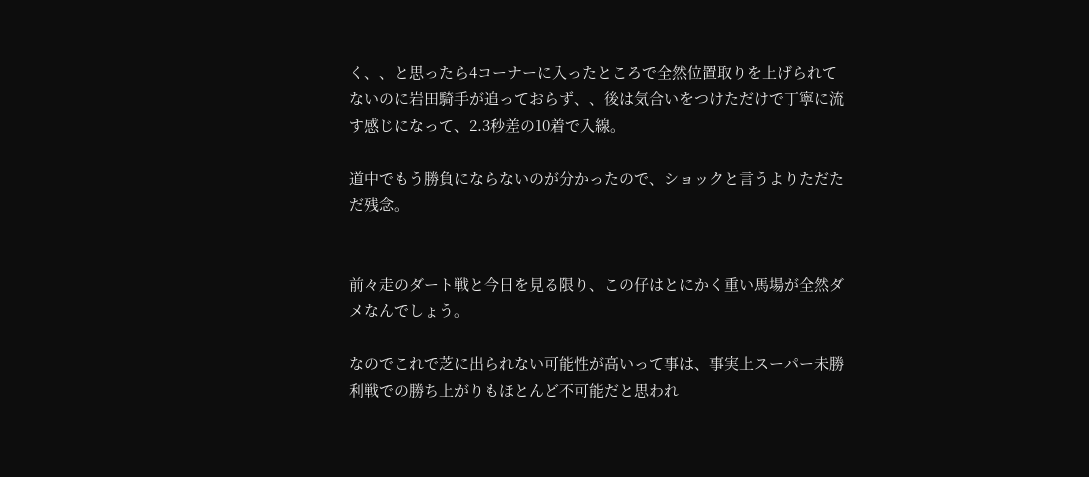く、、と思ったら4コーナーに入ったところで全然位置取りを上げられてないのに岩田騎手が追っておらず、、後は気合いをつけただけで丁寧に流す感じになって、2.3秒差の10着で入線。

道中でもう勝負にならないのが分かったので、ショックと言うよりただただ残念。


前々走のダート戦と今日を見る限り、この仔はとにかく重い馬場が全然ダメなんでしょう。

なのでこれで芝に出られない可能性が高いって事は、事実上スーパー未勝利戦での勝ち上がりもほとんど不可能だと思われ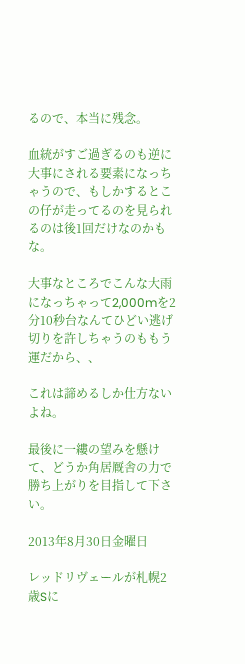るので、本当に残念。

血統がすご過ぎるのも逆に大事にされる要素になっちゃうので、もしかするとこの仔が走ってるのを見られるのは後1回だけなのかもな。

大事なところでこんな大雨になっちゃって2,000mを2分10秒台なんてひどい逃げ切りを許しちゃうのももう運だから、、

これは諦めるしか仕方ないよね。

最後に一縷の望みを懸けて、どうか角居厩舎の力で勝ち上がりを目指して下さい。

2013年8月30日金曜日

レッドリヴェールが札幌2歳Sに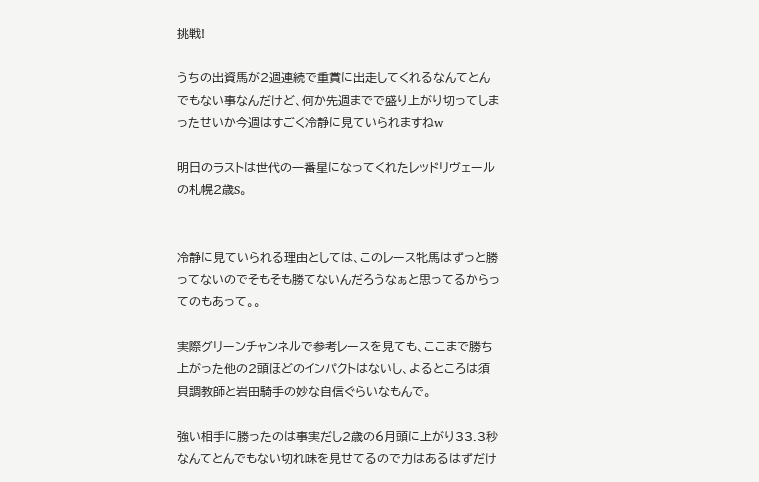挑戦!

うちの出資馬が2週連続で重賞に出走してくれるなんてとんでもない事なんだけど、何か先週までで盛り上がり切ってしまったせいか今週はすごく冷静に見ていられますねw

明日のラストは世代の一番星になってくれたレッドリヴェールの札幌2歳S。


冷静に見ていられる理由としては、このレース牝馬はずっと勝ってないのでそもそも勝てないんだろうなぁと思ってるからってのもあって。。

実際グリーンチャンネルで参考レースを見ても、ここまで勝ち上がった他の2頭ほどのインパクトはないし、よるところは須貝調教師と岩田騎手の妙な自信ぐらいなもんで。

強い相手に勝ったのは事実だし2歳の6月頭に上がり33.3秒なんてとんでもない切れ味を見せてるので力はあるはずだけ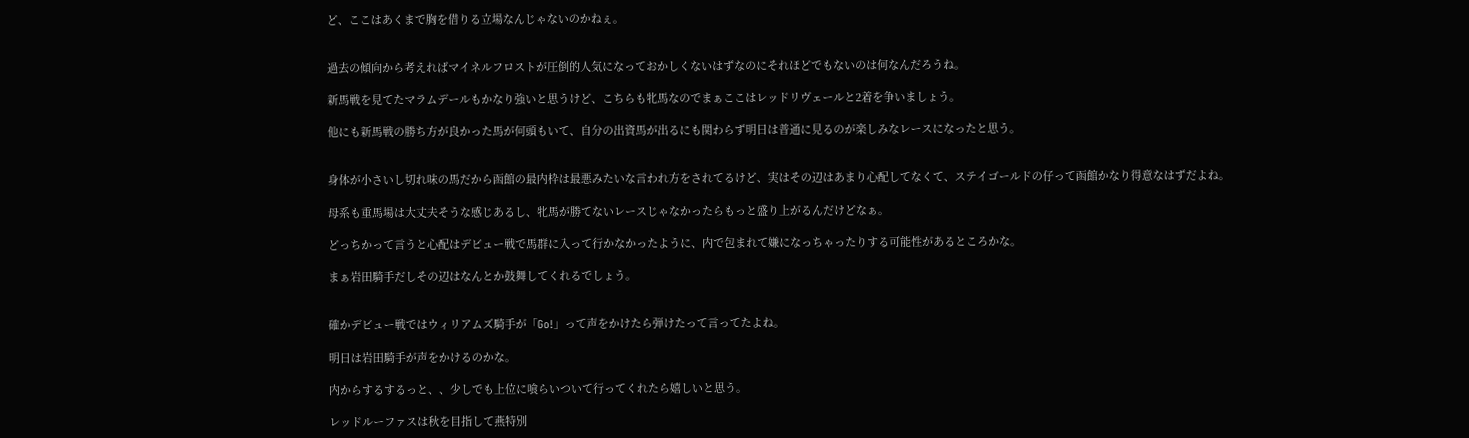ど、ここはあくまで胸を借りる立場なんじゃないのかねぇ。


過去の傾向から考えればマイネルフロストが圧倒的人気になっておかしくないはずなのにそれほどでもないのは何なんだろうね。

新馬戦を見てたマラムデールもかなり強いと思うけど、こちらも牝馬なのでまぁここはレッドリヴェールと2着を争いましょう。

他にも新馬戦の勝ち方が良かった馬が何頭もいて、自分の出資馬が出るにも関わらず明日は普通に見るのが楽しみなレースになったと思う。


身体が小さいし切れ味の馬だから函館の最内枠は最悪みたいな言われ方をされてるけど、実はその辺はあまり心配してなくて、ステイゴールドの仔って函館かなり得意なはずだよね。

母系も重馬場は大丈夫そうな感じあるし、牝馬が勝てないレースじゃなかったらもっと盛り上がるんだけどなぁ。

どっちかって言うと心配はデビュー戦で馬群に入って行かなかったように、内で包まれて嫌になっちゃったりする可能性があるところかな。

まぁ岩田騎手だしその辺はなんとか鼓舞してくれるでしょう。


確かデビュー戦ではウィリアムズ騎手が「Go!」って声をかけたら弾けたって言ってたよね。

明日は岩田騎手が声をかけるのかな。

内からするするっと、、少しでも上位に喰らいついて行ってくれたら嬉しいと思う。

レッドルーファスは秋を目指して燕特別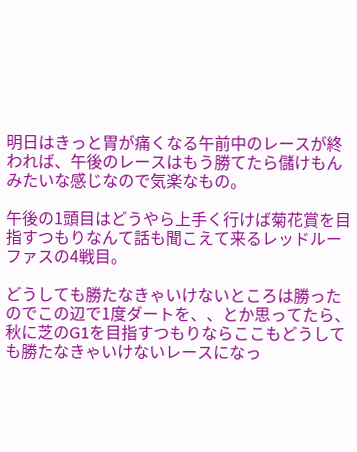明日はきっと胃が痛くなる午前中のレースが終われば、午後のレースはもう勝てたら儲けもんみたいな感じなので気楽なもの。

午後の1頭目はどうやら上手く行けば菊花賞を目指すつもりなんて話も聞こえて来るレッドルーファスの4戦目。

どうしても勝たなきゃいけないところは勝ったのでこの辺で1度ダートを、、とか思ってたら、秋に芝のG1を目指すつもりならここもどうしても勝たなきゃいけないレースになっ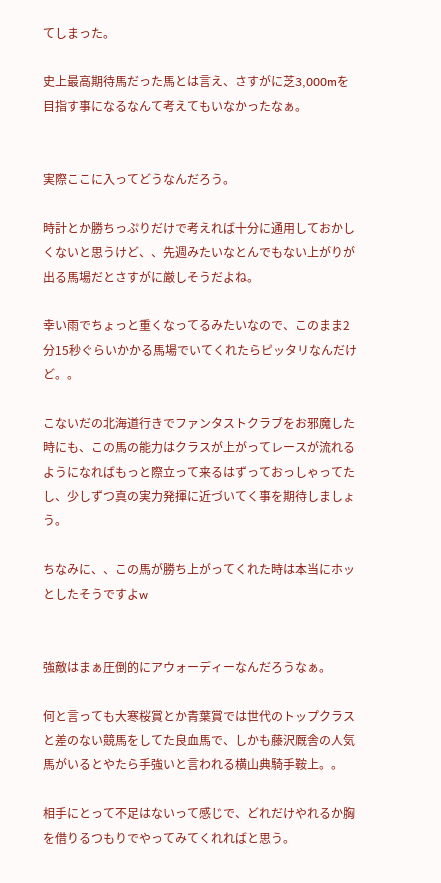てしまった。

史上最高期待馬だった馬とは言え、さすがに芝3,000mを目指す事になるなんて考えてもいなかったなぁ。


実際ここに入ってどうなんだろう。

時計とか勝ちっぷりだけで考えれば十分に通用しておかしくないと思うけど、、先週みたいなとんでもない上がりが出る馬場だとさすがに厳しそうだよね。

幸い雨でちょっと重くなってるみたいなので、このまま2分15秒ぐらいかかる馬場でいてくれたらピッタリなんだけど。。

こないだの北海道行きでファンタストクラブをお邪魔した時にも、この馬の能力はクラスが上がってレースが流れるようになればもっと際立って来るはずっておっしゃってたし、少しずつ真の実力発揮に近づいてく事を期待しましょう。

ちなみに、、この馬が勝ち上がってくれた時は本当にホッとしたそうですよw


強敵はまぁ圧倒的にアウォーディーなんだろうなぁ。

何と言っても大寒桜賞とか青葉賞では世代のトップクラスと差のない競馬をしてた良血馬で、しかも藤沢厩舎の人気馬がいるとやたら手強いと言われる横山典騎手鞍上。。

相手にとって不足はないって感じで、どれだけやれるか胸を借りるつもりでやってみてくれればと思う。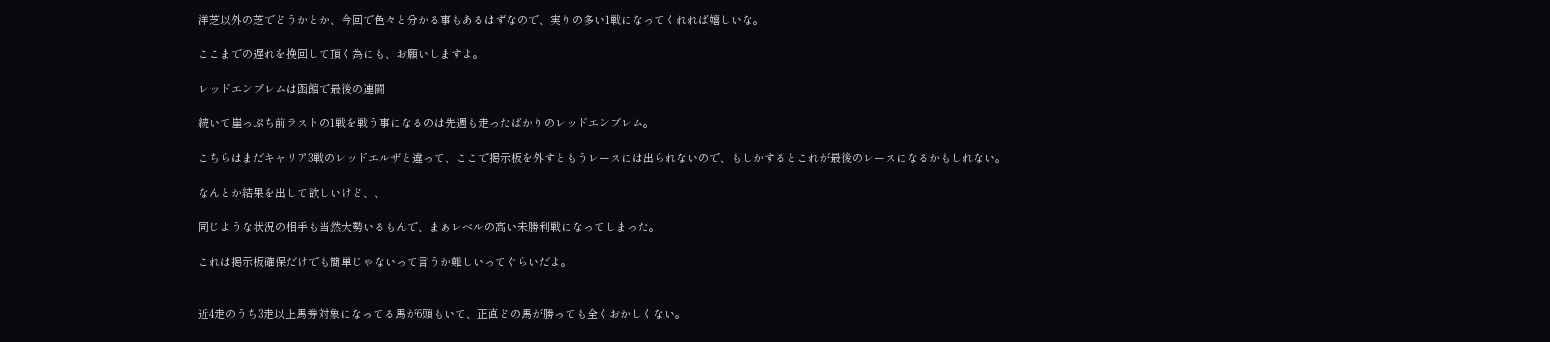洋芝以外の芝でどうかとか、今回で色々と分かる事もあるはずなので、実りの多い1戦になってくれれば嬉しいな。

ここまでの遅れを挽回して頂く為にも、お願いしますよ。

レッドエンブレムは函館で最後の連闘

続いて崖っぷち前ラストの1戦を戦う事になるのは先週も走ったばかりのレッドエンブレム。

こちらはまだキャリア3戦のレッドエルザと違って、ここで掲示板を外すともうレースには出られないので、もしかするとこれが最後のレースになるかもしれない。

なんとか結果を出して欲しいけど、、

同じような状況の相手も当然大勢いるもんで、まぁレベルの高い未勝利戦になってしまった。

これは掲示板確保だけでも簡単じゃないって言うか難しいってぐらいだよ。


近4走のうち3走以上馬券対象になってる馬が6頭もいて、正直どの馬が勝っても全くおかしくない。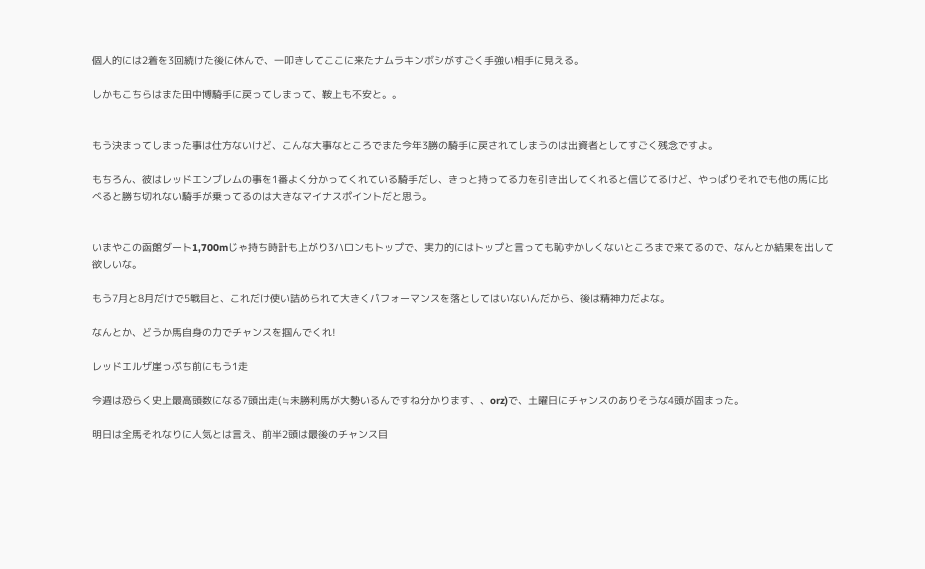個人的には2着を3回続けた後に休んで、一叩きしてここに来たナムラキンボシがすごく手強い相手に見える。

しかもこちらはまた田中博騎手に戻ってしまって、鞍上も不安と。。


もう決まってしまった事は仕方ないけど、こんな大事なところでまた今年3勝の騎手に戻されてしまうのは出資者としてすごく残念ですよ。

もちろん、彼はレッドエンブレムの事を1番よく分かってくれている騎手だし、きっと持ってる力を引き出してくれると信じてるけど、やっぱりそれでも他の馬に比べると勝ち切れない騎手が乗ってるのは大きなマイナスポイントだと思う。


いまやこの函館ダート1,700mじゃ持ち時計も上がり3ハロンもトップで、実力的にはトップと言っても恥ずかしくないところまで来てるので、なんとか結果を出して欲しいな。

もう7月と8月だけで5戦目と、これだけ使い詰められて大きくパフォーマンスを落としてはいないんだから、後は精神力だよな。

なんとか、どうか馬自身の力でチャンスを掴んでくれ!

レッドエルザ崖っぷち前にもう1走

今週は恐らく史上最高頭数になる7頭出走(≒未勝利馬が大勢いるんですね分かります、、orz)で、土曜日にチャンスのありそうな4頭が固まった。

明日は全馬それなりに人気とは言え、前半2頭は最後のチャンス目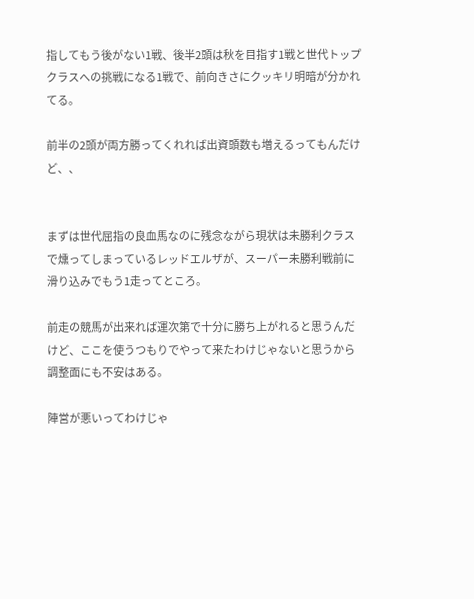指してもう後がない1戦、後半2頭は秋を目指す1戦と世代トップクラスへの挑戦になる1戦で、前向きさにクッキリ明暗が分かれてる。

前半の2頭が両方勝ってくれれば出資頭数も増えるってもんだけど、、


まずは世代屈指の良血馬なのに残念ながら現状は未勝利クラスで燻ってしまっているレッドエルザが、スーパー未勝利戦前に滑り込みでもう1走ってところ。

前走の競馬が出来れば運次第で十分に勝ち上がれると思うんだけど、ここを使うつもりでやって来たわけじゃないと思うから調整面にも不安はある。

陣営が悪いってわけじゃ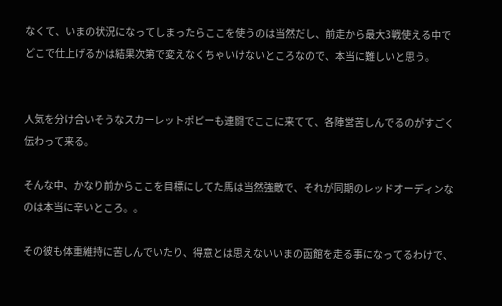なくて、いまの状況になってしまったらここを使うのは当然だし、前走から最大3戦使える中でどこで仕上げるかは結果次第で変えなくちゃいけないところなので、本当に難しいと思う。


人気を分け合いそうなスカーレットポピーも連闘でここに来てて、各陣営苦しんでるのがすごく伝わって来る。

そんな中、かなり前からここを目標にしてた馬は当然強敵で、それが同期のレッドオーディンなのは本当に辛いところ。。

その彼も体重維持に苦しんでいたり、得意とは思えないいまの函館を走る事になってるわけで、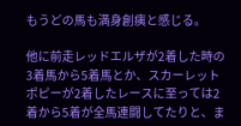もうどの馬も満身創痍と感じる。

他に前走レッドエルザが2着した時の3着馬から5着馬とか、スカーレットポピーが2着したレースに至っては2着から5着が全馬連闘してたりと、ま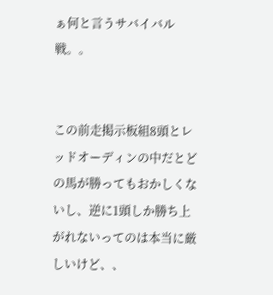ぁ何と言うサバイバル戦。。


この前走掲示板組8頭とレッドオーディンの中だとどの馬が勝ってもおかしくないし、逆に1頭しか勝ち上がれないってのは本当に厳しいけど、、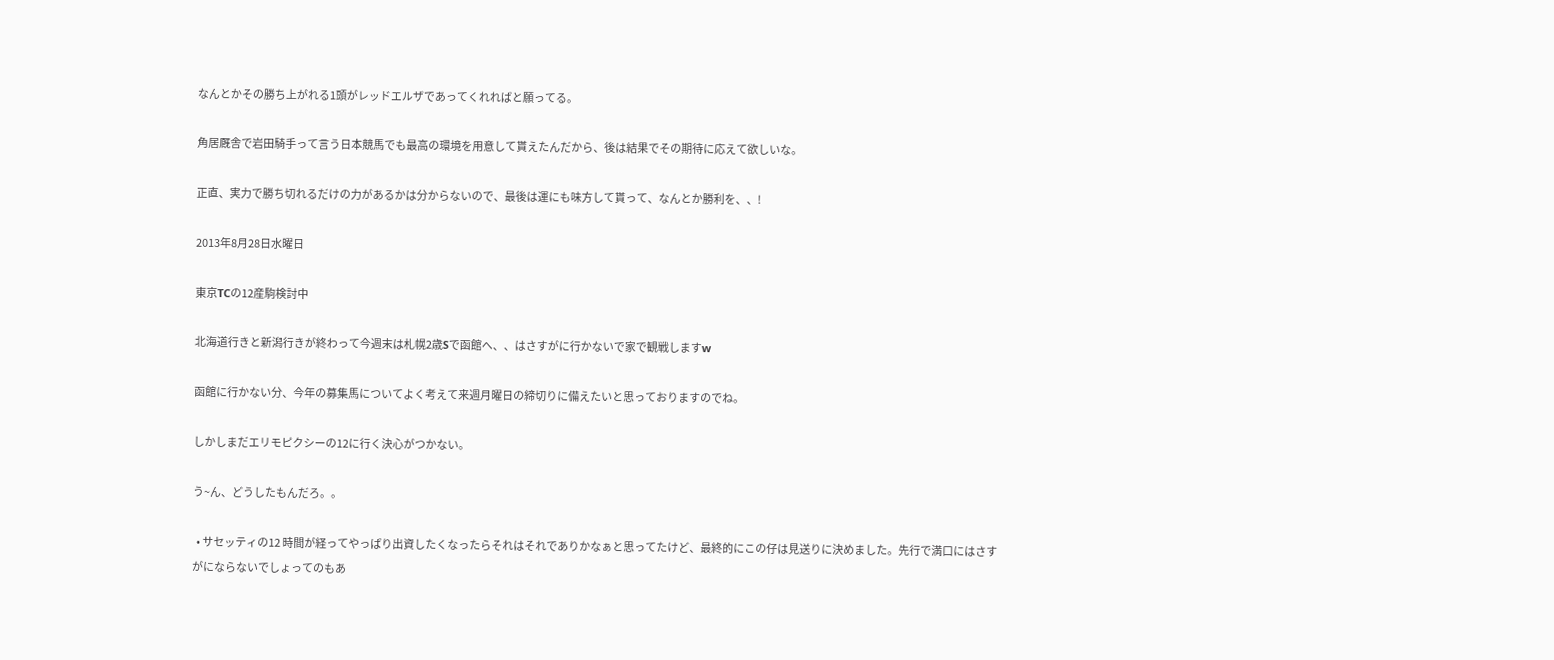なんとかその勝ち上がれる1頭がレッドエルザであってくれればと願ってる。

角居厩舎で岩田騎手って言う日本競馬でも最高の環境を用意して貰えたんだから、後は結果でその期待に応えて欲しいな。

正直、実力で勝ち切れるだけの力があるかは分からないので、最後は運にも味方して貰って、なんとか勝利を、、!

2013年8月28日水曜日

東京TCの12産駒検討中

北海道行きと新潟行きが終わって今週末は札幌2歳Sで函館へ、、はさすがに行かないで家で観戦しますw

函館に行かない分、今年の募集馬についてよく考えて来週月曜日の締切りに備えたいと思っておりますのでね。

しかしまだエリモピクシーの12に行く決心がつかない。

う~ん、どうしたもんだろ。。

  • サセッティの12 時間が経ってやっぱり出資したくなったらそれはそれでありかなぁと思ってたけど、最終的にこの仔は見送りに決めました。先行で満口にはさすがにならないでしょってのもあ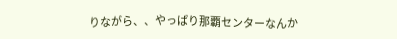りながら、、やっぱり那覇センターなんか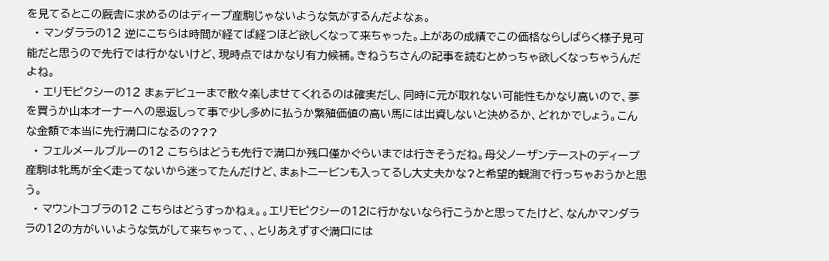を見てるとこの厩舎に求めるのはディープ産駒じゃないような気がするんだよなぁ。
  • マンダララの12 逆にこちらは時間が経てば経つほど欲しくなって来ちゃった。上があの成績でこの価格ならしばらく様子見可能だと思うので先行では行かないけど、現時点ではかなり有力候補。きねうちさんの記事を読むとめっちゃ欲しくなっちゃうんだよね。
  • エリモピクシーの12 まぁデビューまで散々楽しませてくれるのは確実だし、同時に元が取れない可能性もかなり高いので、夢を買うか山本オーナーへの恩返しって事で少し多めに払うか繁殖価値の高い馬には出資しないと決めるか、どれかでしょう。こんな金額で本当に先行満口になるの???
  • フェルメールブルーの12 こちらはどうも先行で満口か残口僅かぐらいまでは行きそうだね。母父ノーザンテーストのディープ産駒は牝馬が全く走ってないから迷ってたんだけど、まぁトニービンも入ってるし大丈夫かな?と希望的観測で行っちゃおうかと思う。
  • マウントコブラの12 こちらはどうすっかねぇ。。エリモピクシーの12に行かないなら行こうかと思ってたけど、なんかマンダララの12の方がいいような気がして来ちゃって、、とりあえずすぐ満口には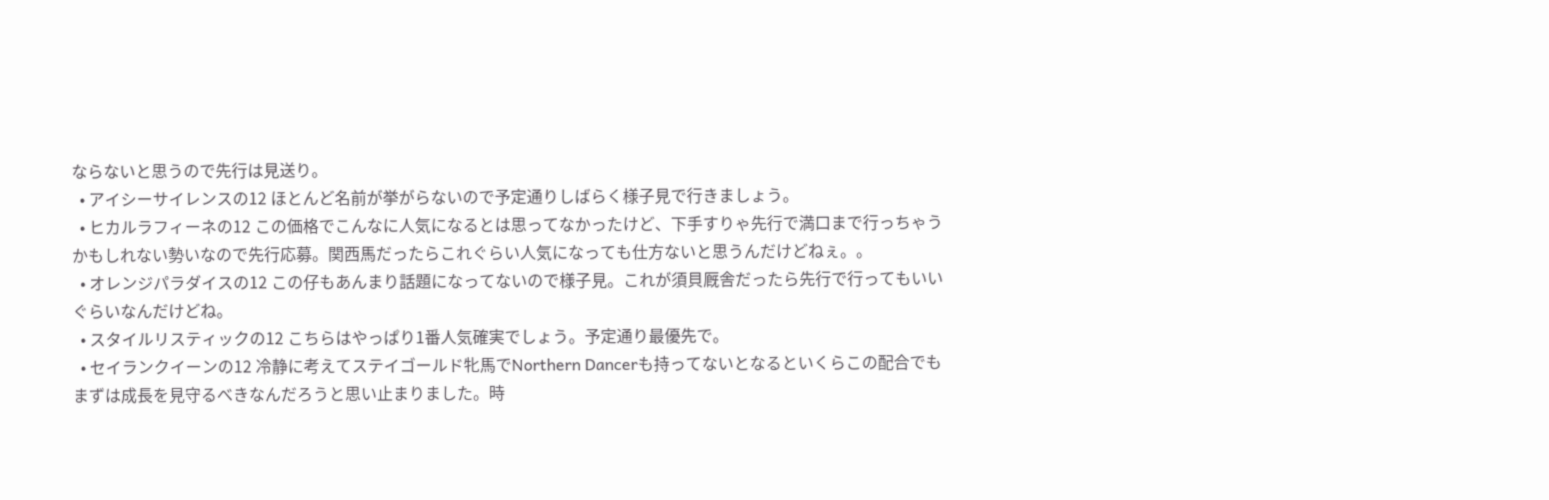ならないと思うので先行は見送り。
  • アイシーサイレンスの12 ほとんど名前が挙がらないので予定通りしばらく様子見で行きましょう。
  • ヒカルラフィーネの12 この価格でこんなに人気になるとは思ってなかったけど、下手すりゃ先行で満口まで行っちゃうかもしれない勢いなので先行応募。関西馬だったらこれぐらい人気になっても仕方ないと思うんだけどねぇ。。
  • オレンジパラダイスの12 この仔もあんまり話題になってないので様子見。これが須貝厩舎だったら先行で行ってもいいぐらいなんだけどね。
  • スタイルリスティックの12 こちらはやっぱり1番人気確実でしょう。予定通り最優先で。
  • セイランクイーンの12 冷静に考えてステイゴールド牝馬でNorthern Dancerも持ってないとなるといくらこの配合でもまずは成長を見守るべきなんだろうと思い止まりました。時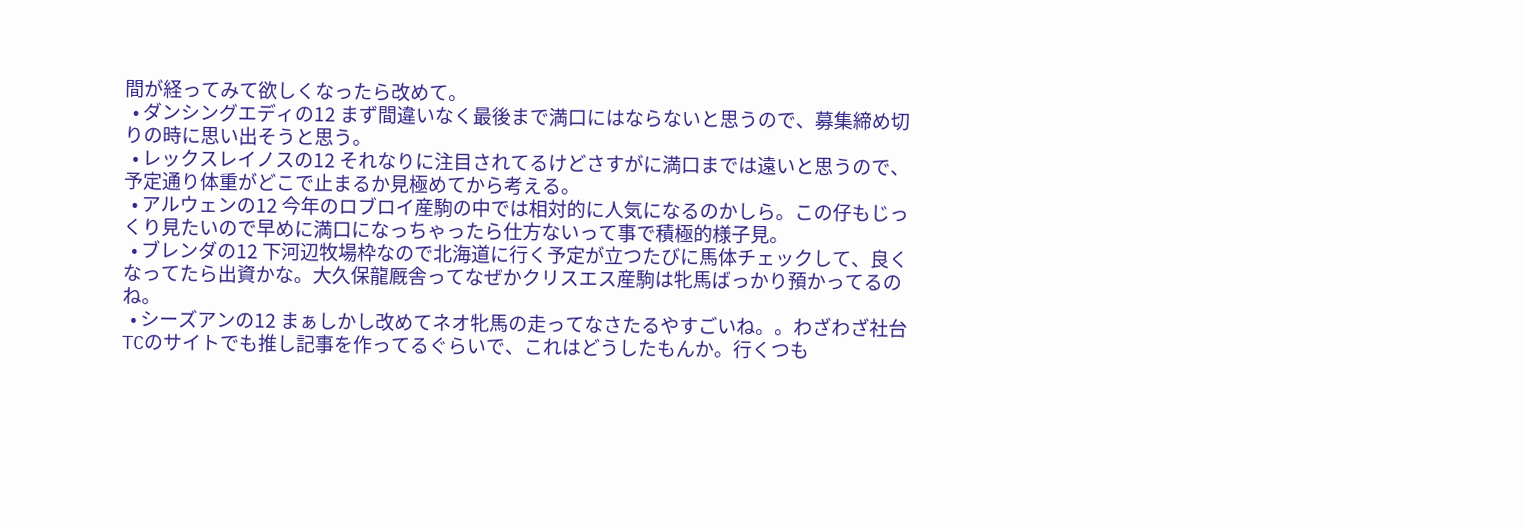間が経ってみて欲しくなったら改めて。
  • ダンシングエディの12 まず間違いなく最後まで満口にはならないと思うので、募集締め切りの時に思い出そうと思う。
  • レックスレイノスの12 それなりに注目されてるけどさすがに満口までは遠いと思うので、予定通り体重がどこで止まるか見極めてから考える。
  • アルウェンの12 今年のロブロイ産駒の中では相対的に人気になるのかしら。この仔もじっくり見たいので早めに満口になっちゃったら仕方ないって事で積極的様子見。
  • ブレンダの12 下河辺牧場枠なので北海道に行く予定が立つたびに馬体チェックして、良くなってたら出資かな。大久保龍厩舎ってなぜかクリスエス産駒は牝馬ばっかり預かってるのね。
  • シーズアンの12 まぁしかし改めてネオ牝馬の走ってなさたるやすごいね。。わざわざ社台TCのサイトでも推し記事を作ってるぐらいで、これはどうしたもんか。行くつも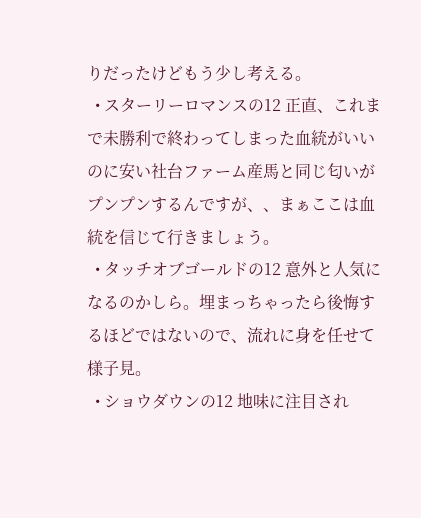りだったけどもう少し考える。
  • スターリーロマンスの12 正直、これまで未勝利で終わってしまった血統がいいのに安い社台ファーム産馬と同じ匂いがプンプンするんですが、、まぁここは血統を信じて行きましょう。
  • タッチオブゴールドの12 意外と人気になるのかしら。埋まっちゃったら後悔するほどではないので、流れに身を任せて様子見。
  • ショウダウンの12 地味に注目され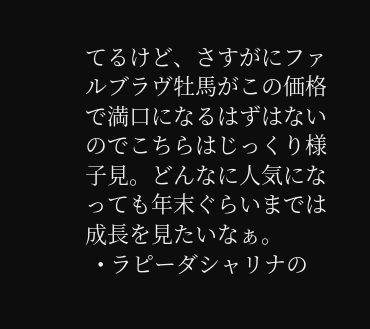てるけど、さすがにファルブラヴ牡馬がこの価格で満口になるはずはないのでこちらはじっくり様子見。どんなに人気になっても年末ぐらいまでは成長を見たいなぁ。
  • ラピーダシャリナの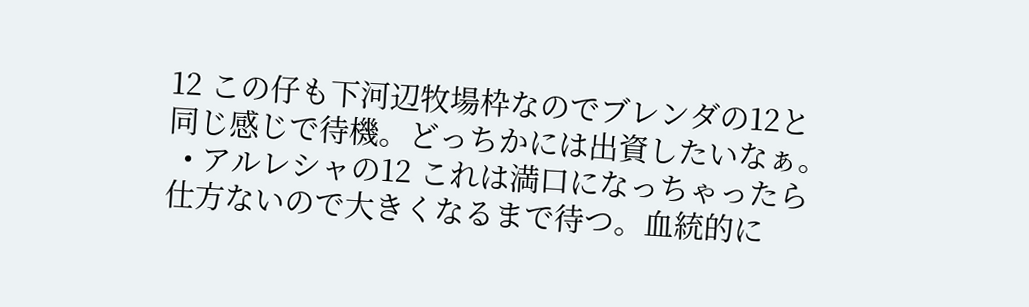12 この仔も下河辺牧場枠なのでブレンダの12と同じ感じで待機。どっちかには出資したいなぁ。
  • アルレシャの12 これは満口になっちゃったら仕方ないので大きくなるまで待つ。血統的に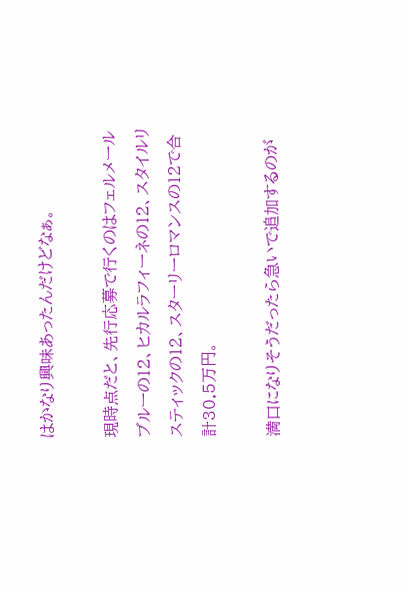はかなり興味あったんだけどなぁ。

現時点だと、先行応募で行くのはフェルメールブルーの12、ヒカルラフィーネの12、スタイルリスティックの12、スターリーロマンスの12で合計30.5万円。

満口になりそうだったら急いで追加するのが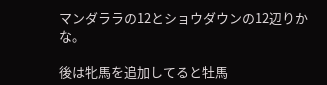マンダララの12とショウダウンの12辺りかな。

後は牝馬を追加してると牡馬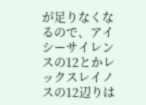が足りなくなるので、アイシーサイレンスの12とかレックスレイノスの12辺りは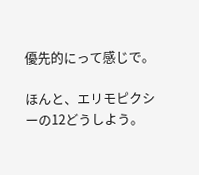優先的にって感じで。

ほんと、エリモピクシーの12どうしよう。